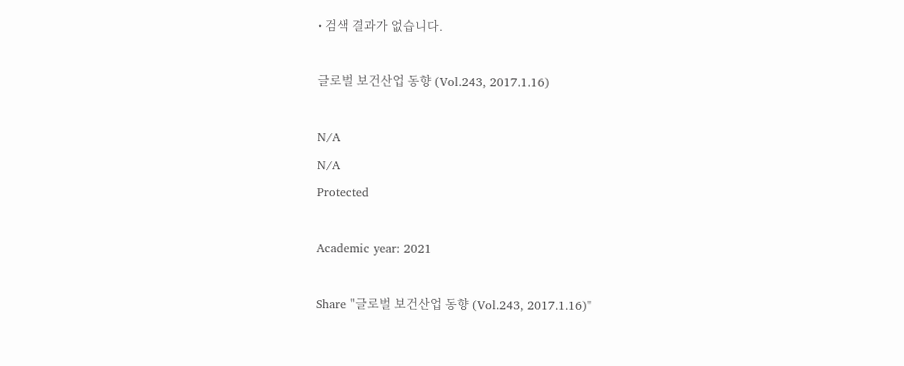• 검색 결과가 없습니다.

글로벌 보건산업 동향 (Vol.243, 2017.1.16)

N/A
N/A
Protected

Academic year: 2021

Share "글로벌 보건산업 동향 (Vol.243, 2017.1.16)"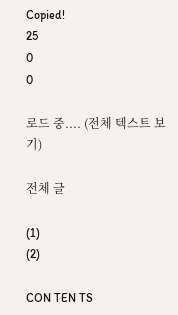Copied!
25
0
0

로드 중.... (전체 텍스트 보기)

전체 글

(1)
(2)

CON TEN TS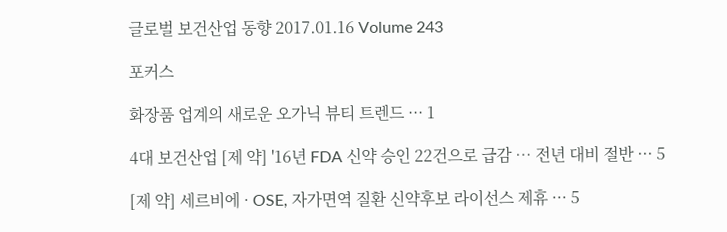글로벌 보건산업 동향 2017.01.16 Volume 243

포커스

화장품 업계의 새로운 오가닉 뷰티 트렌드 ··· 1

4대 보건산업 [제 약] '16년 FDA 신약 승인 22건으로 급감 … 전년 대비 절반 ··· 5

[제 약] 세르비에 · OSE, 자가면역 질환 신약후보 라이선스 제휴 ··· 5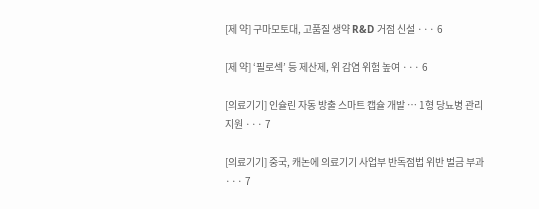[제 약] 구마모토대, 고품질 생약 R&D 거점 신설 ··· 6

[제 약] ‘필로섹’ 등 제산제, 위 감염 위험 높여 ··· 6

[의료기기] 인슐린 자동 방출 스마트 캡슐 개발 … 1형 당뇨병 관리 지원 ··· 7

[의료기기] 중국, 캐논에 의료기기 사업부 반독점법 위반 벌금 부과 ··· 7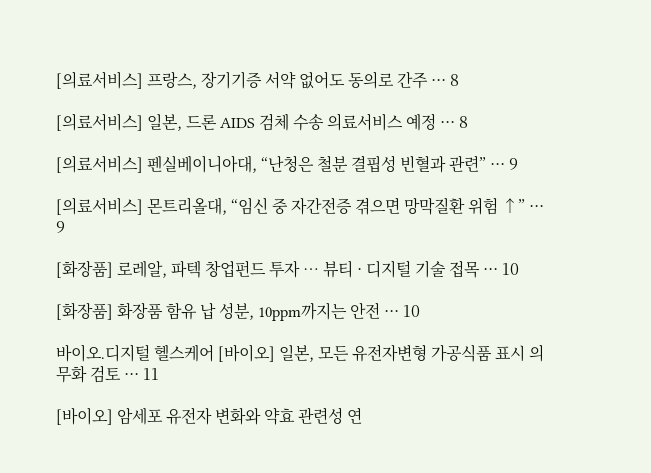[의료서비스] 프랑스, 장기기증 서약 없어도 동의로 간주 ··· 8

[의료서비스] 일본, 드론 AIDS 검체 수송 의료서비스 예정 ··· 8

[의료서비스] 펜실베이니아대, “난청은 철분 결핍성 빈혈과 관련” ··· 9

[의료서비스] 몬트리올대, “임신 중 자간전증 겪으면 망막질환 위험 ↑” ··· 9

[화장품] 로레알, 파텍 창업펀드 투자 … 뷰티 · 디지털 기술 접목 ··· 10

[화장품] 화장품 함유 납 성분, 10ppm까지는 안전 ··· 10

바이오․디지털 헬스케어 [바이오] 일본, 모든 유전자변형 가공식품 표시 의무화 검토 ··· 11

[바이오] 암세포 유전자 변화와 약효 관련성 연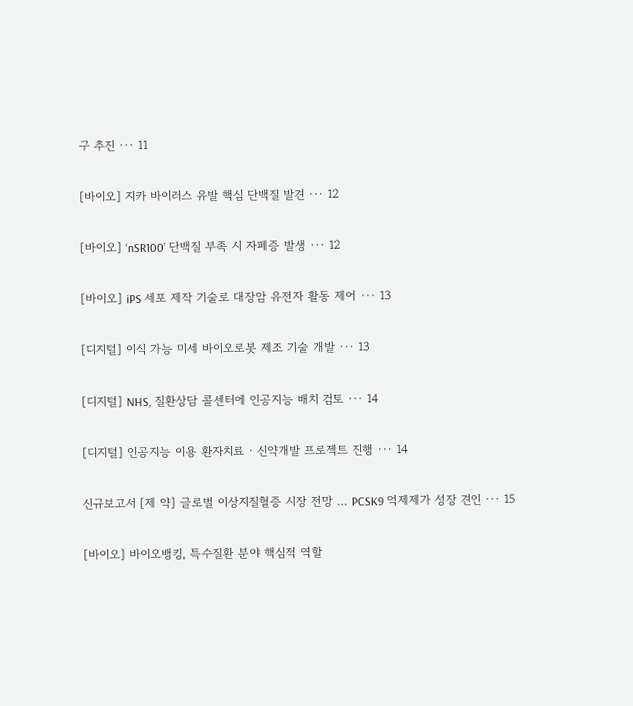구 추진 ··· 11

[바이오] 지카 바이러스 유발 핵심 단백질 발견 ··· 12

[바이오] ‘nSR100’ 단백질 부족 시 자폐증 발생 ··· 12

[바이오] iPS 세포 제작 기술로 대장암 유전자 활동 제어 ··· 13

[디지털] 이식 가능 미세 바이오로봇 제조 기술 개발 ··· 13

[디지털] NHS, 질환상담 콜센터에 인공지능 배치 검토 ··· 14

[디지털] 인공지능 이용 환자치료 · 신약개발 프로젝트 진행 ··· 14

신규보고서 [제 약] 글로벌 이상지질혈증 시장 전망 … PCSK9 억제제가 성장 견인 ··· 15

[바이오] 바이오뱅킹, 특수질환 분야 핵심적 역할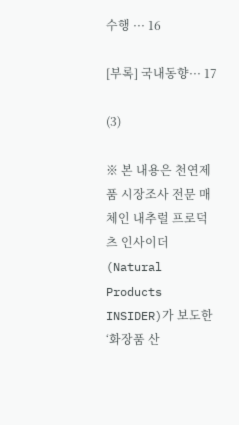수행 ··· 16

[부록] 국내동향··· 17

(3)

※ 본 내용은 천연제품 시장조사 전문 매체인 내추럴 프로덕츠 인사이더(Natural Products INSIDER)가 보도한 ‘화장품 산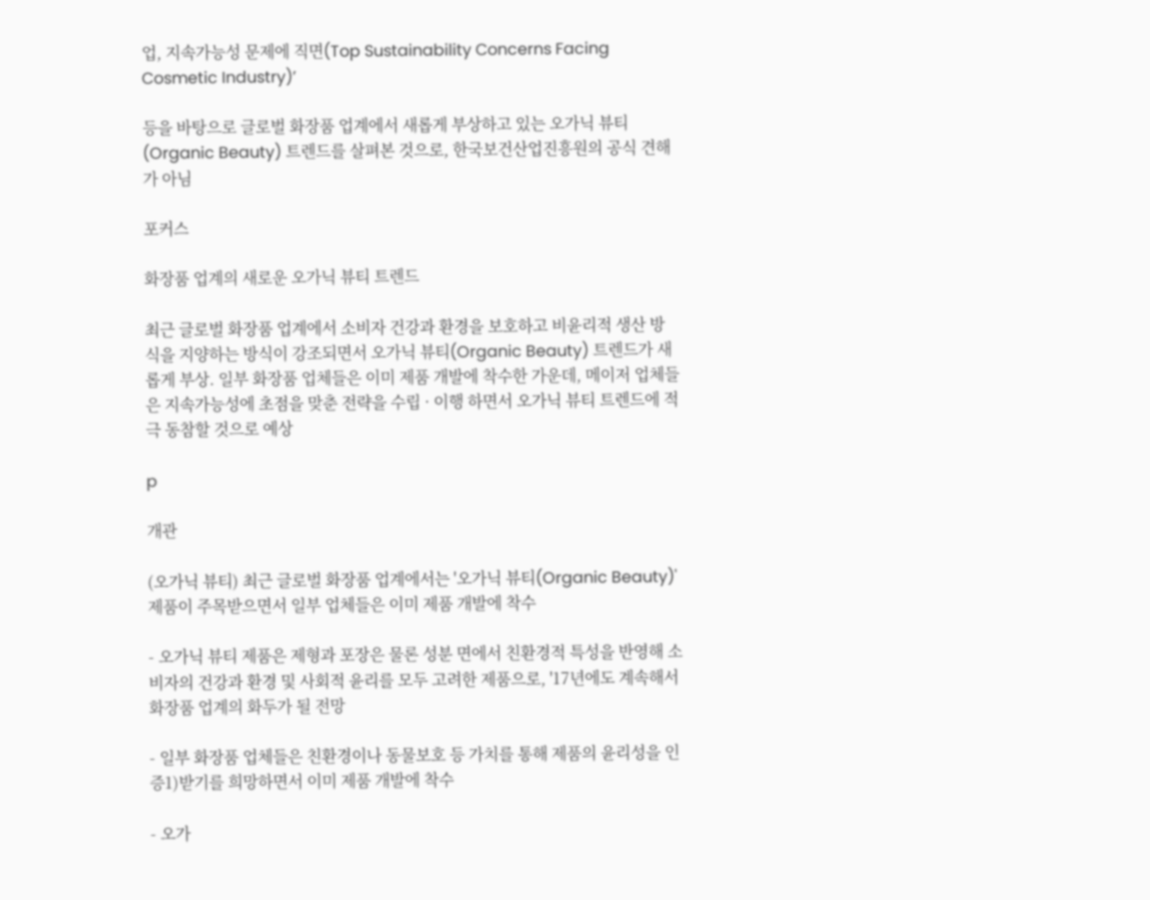업, 지속가능성 문제에 직면(Top Sustainability Concerns Facing Cosmetic Industry)’

등을 바탕으로 글로벌 화장품 업계에서 새롭게 부상하고 있는 오가닉 뷰티(Organic Beauty) 트렌드를 살펴본 것으로, 한국보건산업진흥원의 공식 견해가 아님

포커스

화장품 업계의 새로운 오가닉 뷰티 트렌드

최근 글로벌 화장품 업계에서 소비자 건강과 환경을 보호하고 비윤리적 생산 방식을 지양하는 방식이 강조되면서 오가닉 뷰티(Organic Beauty) 트렌드가 새롭게 부상. 일부 화장품 업체들은 이미 제품 개발에 착수한 가운데, 메이저 업체들은 지속가능성에 초점을 맞춘 전략을 수립 · 이행 하면서 오가닉 뷰티 트렌드에 적극 동참할 것으로 예상

p

개관

(오가닉 뷰티) 최근 글로벌 화장품 업계에서는 '오가닉 뷰티(Organic Beauty)' 제품이 주목받으면서 일부 업체들은 이미 제품 개발에 착수

- 오가닉 뷰티 제품은 제형과 포장은 물론 성분 면에서 친환경적 특성을 반영해 소비자의 건강과 환경 및 사회적 윤리를 모두 고려한 제품으로, '17년에도 계속해서 화장품 업계의 화두가 될 전망

- 일부 화장품 업체들은 친환경이나 동물보호 등 가치를 통해 제품의 윤리성을 인증1)받기를 희망하면서 이미 제품 개발에 착수

- 오가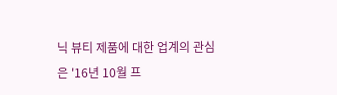닉 뷰티 제품에 대한 업계의 관심은 '16년 10월 프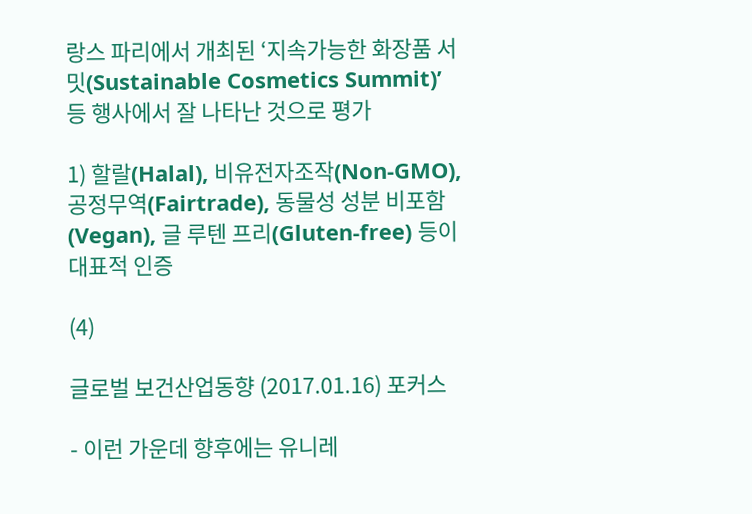랑스 파리에서 개최된 ‘지속가능한 화장품 서밋(Sustainable Cosmetics Summit)’ 등 행사에서 잘 나타난 것으로 평가

1) 할랄(Halal), 비유전자조작(Non-GMO), 공정무역(Fairtrade), 동물성 성분 비포함(Vegan), 글 루텐 프리(Gluten-free) 등이 대표적 인증

(4)

글로벌 보건산업동향 (2017.01.16) 포커스

- 이런 가운데 향후에는 유니레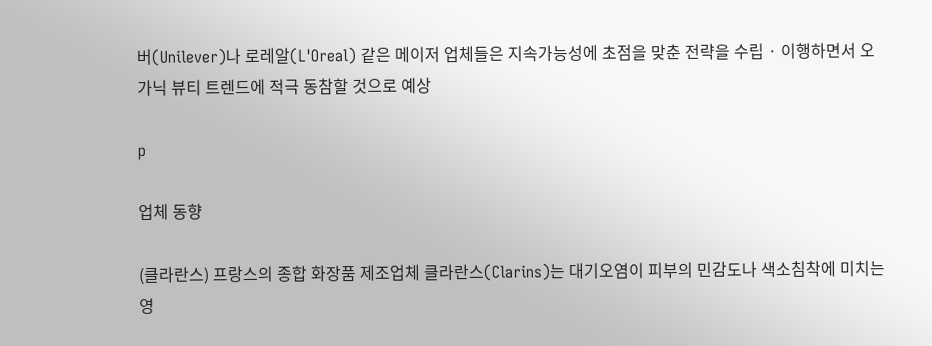버(Unilever)나 로레알(L'Oreal) 같은 메이저 업체들은 지속가능성에 초점을 맞춘 전략을 수립 · 이행하면서 오가닉 뷰티 트렌드에 적극 동참할 것으로 예상

p

업체 동향

(클라란스) 프랑스의 종합 화장품 제조업체 클라란스(Clarins)는 대기오염이 피부의 민감도나 색소침착에 미치는 영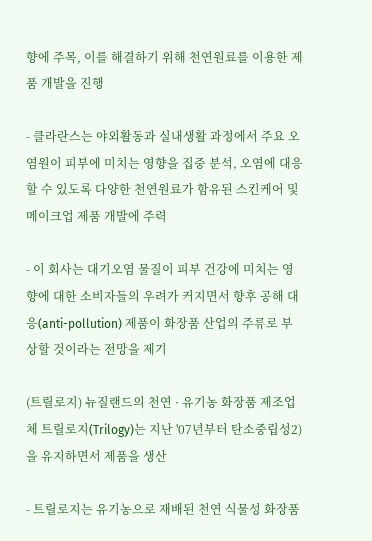향에 주목, 이를 해결하기 위해 천연원료를 이용한 제품 개발을 진행

- 클라란스는 야외활동과 실내생활 과정에서 주요 오염원이 피부에 미치는 영향을 집중 분석, 오염에 대응할 수 있도록 다양한 천연원료가 함유된 스킨케어 및 메이크업 제품 개발에 주력

- 이 회사는 대기오염 물질이 피부 건강에 미치는 영향에 대한 소비자들의 우려가 커지면서 향후 공해 대응(anti-pollution) 제품이 화장품 산업의 주류로 부상할 것이라는 전망을 제기

(트릴로지) 뉴질랜드의 천연 · 유기농 화장품 제조업체 트릴로지(Trilogy)는 지난 '07년부터 탄소중립성2)을 유지하면서 제품을 생산

- 트릴로지는 유기농으로 재배된 천연 식물성 화장품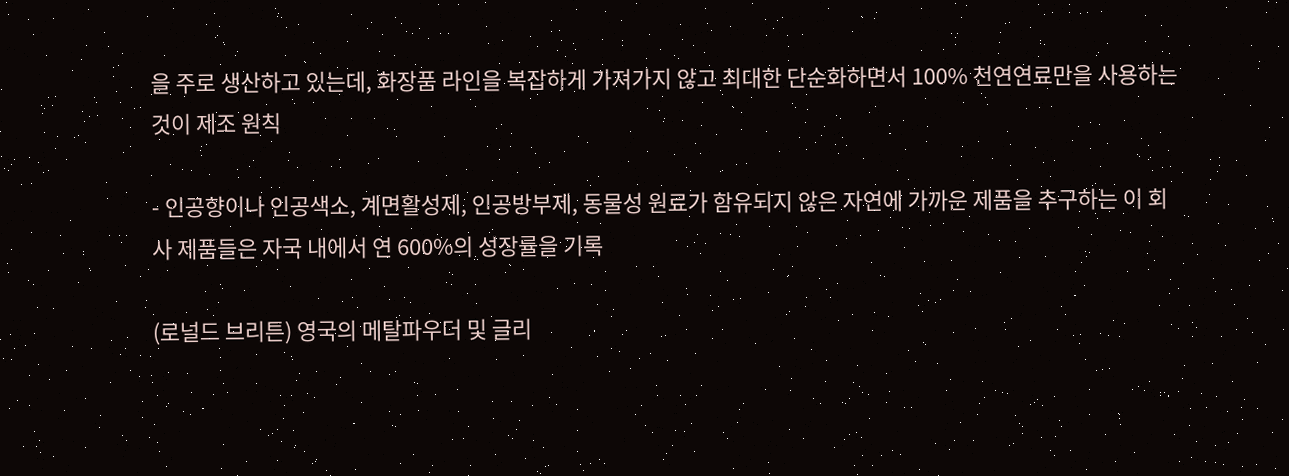을 주로 생산하고 있는데, 화장품 라인을 복잡하게 가져가지 않고 최대한 단순화하면서 100% 천연연료만을 사용하는 것이 제조 원칙

- 인공향이나 인공색소, 계면활성제, 인공방부제, 동물성 원료가 함유되지 않은 자연에 가까운 제품을 추구하는 이 회사 제품들은 자국 내에서 연 600%의 성장률을 기록

(로널드 브리튼) 영국의 메탈파우더 및 글리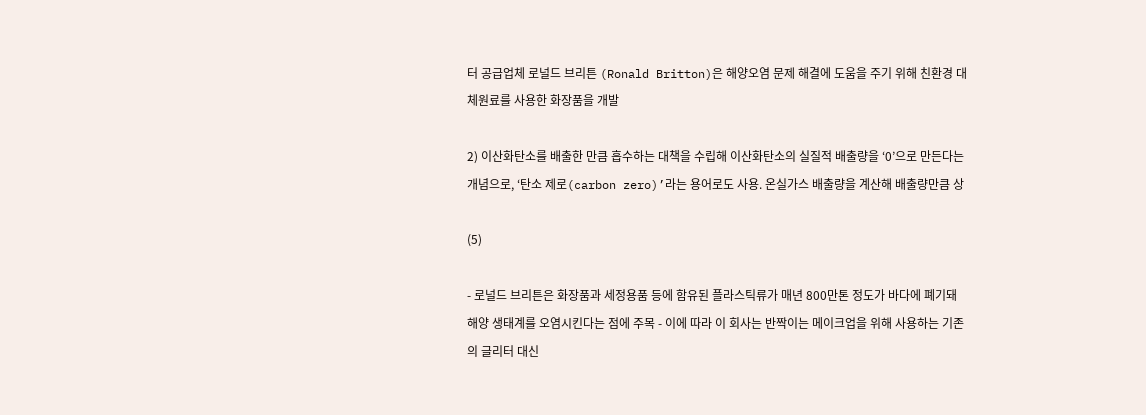터 공급업체 로널드 브리튼 (Ronald Britton)은 해양오염 문제 해결에 도움을 주기 위해 친환경 대체원료를 사용한 화장품을 개발

2) 이산화탄소를 배출한 만큼 흡수하는 대책을 수립해 이산화탄소의 실질적 배출량을 ‘0’으로 만든다는 개념으로, ‘탄소 제로(carbon zero)’라는 용어로도 사용. 온실가스 배출량을 계산해 배출량만큼 상

(5)

- 로널드 브리튼은 화장품과 세정용품 등에 함유된 플라스틱류가 매년 800만톤 정도가 바다에 폐기돼 해양 생태계를 오염시킨다는 점에 주목 - 이에 따라 이 회사는 반짝이는 메이크업을 위해 사용하는 기존의 글리터 대신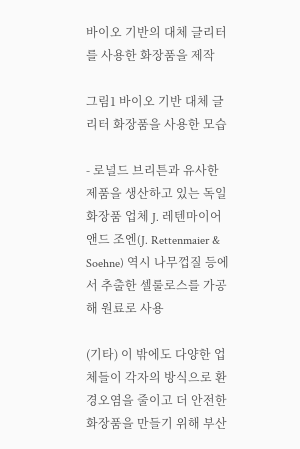바이오 기반의 대체 글리터를 사용한 화장품을 제작

그림1 바이오 기반 대체 글리터 화장품을 사용한 모습

- 로널드 브리튼과 유사한 제품을 생산하고 있는 독일 화장품 업체 J. 레텐마이어 앤드 조엔(J. Rettenmaier & Soehne) 역시 나무껍질 등에서 추출한 셀룰로스를 가공해 원료로 사용

(기타) 이 밖에도 다양한 업체들이 각자의 방식으로 환경오염을 줄이고 더 안전한 화장품을 만들기 위해 부산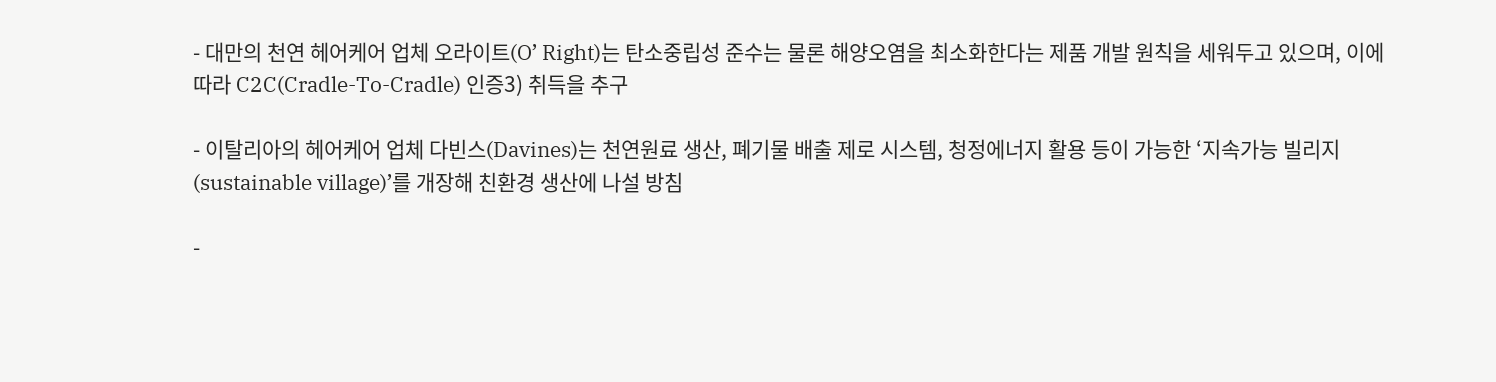- 대만의 천연 헤어케어 업체 오라이트(O’ Right)는 탄소중립성 준수는 물론 해양오염을 최소화한다는 제품 개발 원칙을 세워두고 있으며, 이에 따라 C2C(Cradle-To-Cradle) 인증3) 취득을 추구

- 이탈리아의 헤어케어 업체 다빈스(Davines)는 천연원료 생산, 폐기물 배출 제로 시스템, 청정에너지 활용 등이 가능한 ‘지속가능 빌리지(sustainable village)’를 개장해 친환경 생산에 나설 방침

-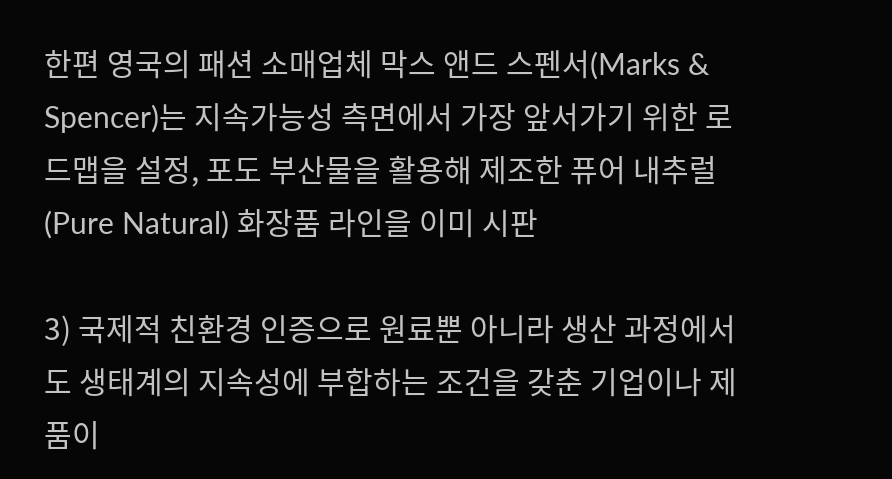한편 영국의 패션 소매업체 막스 앤드 스펜서(Marks & Spencer)는 지속가능성 측면에서 가장 앞서가기 위한 로드맵을 설정, 포도 부산물을 활용해 제조한 퓨어 내추럴(Pure Natural) 화장품 라인을 이미 시판

3) 국제적 친환경 인증으로 원료뿐 아니라 생산 과정에서도 생태계의 지속성에 부합하는 조건을 갖춘 기업이나 제품이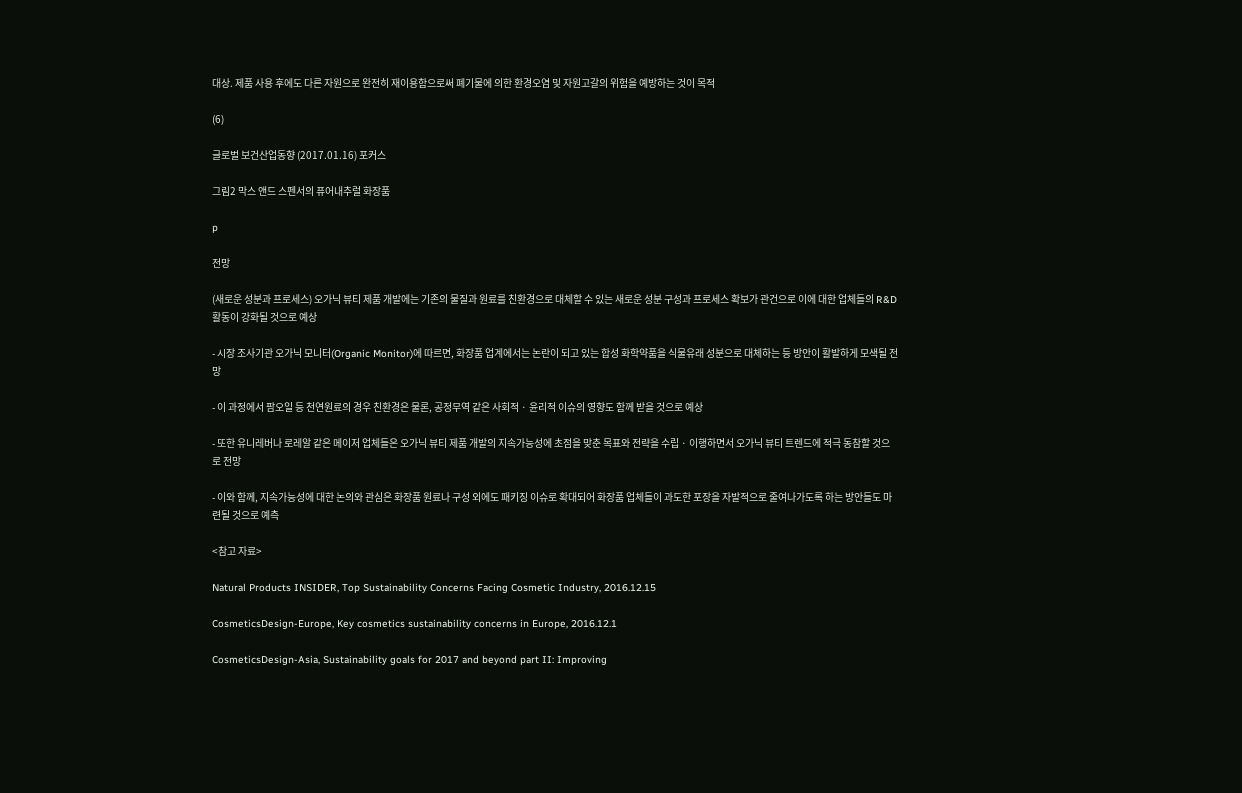대상. 제품 사용 후에도 다른 자원으로 완전히 재이용함으로써 폐기물에 의한 환경오염 및 자원고갈의 위험을 예방하는 것이 목적

(6)

글로벌 보건산업동향 (2017.01.16) 포커스

그림2 막스 앤드 스펜서의 퓨어내추럴 화장품

p

전망

(새로운 성분과 프로세스) 오가닉 뷰티 제품 개발에는 기존의 물질과 원료를 친환경으로 대체할 수 있는 새로운 성분 구성과 프로세스 확보가 관건으로 이에 대한 업체들의 R&D 활동이 강화될 것으로 예상

- 시장 조사기관 오가닉 모니터(Organic Monitor)에 따르면, 화장품 업계에서는 논란이 되고 있는 합성 화학약품을 식물유래 성분으로 대체하는 등 방안이 활발하게 모색될 전망

- 이 과정에서 팜오일 등 천연원료의 경우 친환경은 물론, 공정무역 같은 사회적 · 윤리적 이슈의 영향도 함께 받을 것으로 예상

- 또한 유니레버나 로레알 같은 메이저 업체들은 오가닉 뷰티 제품 개발의 지속가능성에 초점을 맞춘 목표와 전략을 수립 · 이행하면서 오가닉 뷰티 트렌드에 적극 동참할 것으로 전망

- 이와 함께, 지속가능성에 대한 논의와 관심은 화장품 원료나 구성 외에도 패키징 이슈로 확대되어 화장품 업체들이 과도한 포장을 자발적으로 줄여나가도록 하는 방안들도 마련될 것으로 예측

<참고 자료>

Natural Products INSIDER, Top Sustainability Concerns Facing Cosmetic Industry, 2016.12.15

CosmeticsDesign-Europe, Key cosmetics sustainability concerns in Europe, 2016.12.1

CosmeticsDesign-Asia, Sustainability goals for 2017 and beyond part II: Improving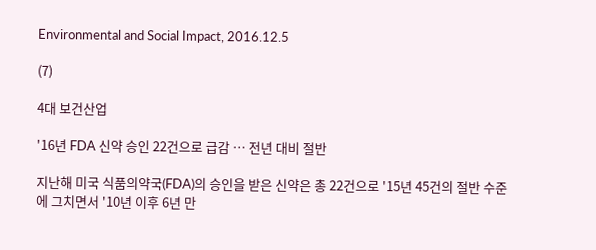Environmental and Social Impact, 2016.12.5

(7)

4대 보건산업

'16년 FDA 신약 승인 22건으로 급감 … 전년 대비 절반

지난해 미국 식품의약국(FDA)의 승인을 받은 신약은 총 22건으로 '15년 45건의 절반 수준에 그치면서 '10년 이후 6년 만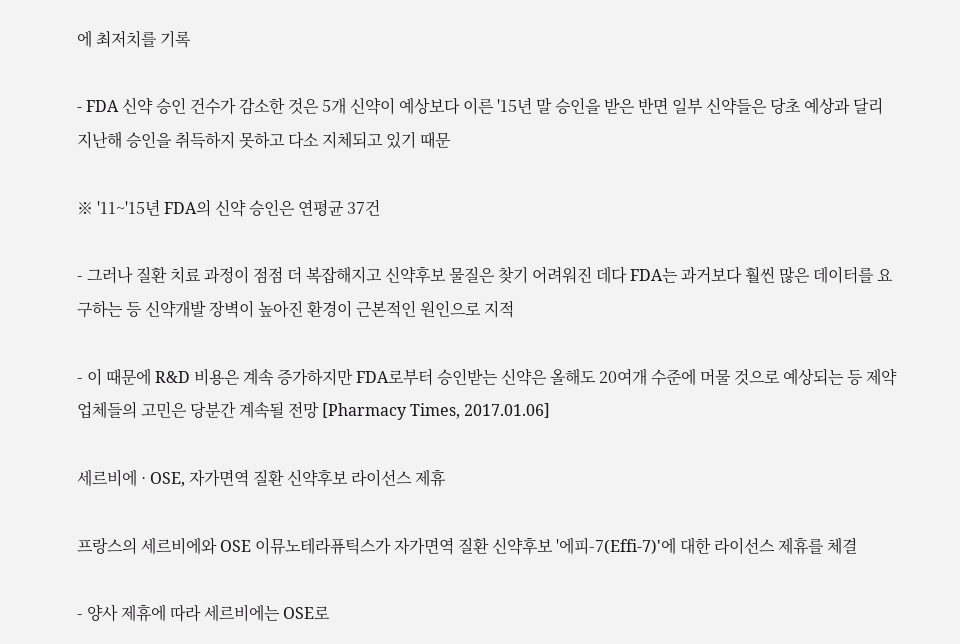에 최저치를 기록

- FDA 신약 승인 건수가 감소한 것은 5개 신약이 예상보다 이른 '15년 말 승인을 받은 반면 일부 신약들은 당초 예상과 달리 지난해 승인을 취득하지 못하고 다소 지체되고 있기 때문

※ '11~'15년 FDA의 신약 승인은 연평균 37건

- 그러나 질환 치료 과정이 점점 더 복잡해지고 신약후보 물질은 찾기 어려워진 데다 FDA는 과거보다 훨씬 많은 데이터를 요구하는 등 신약개발 장벽이 높아진 환경이 근본적인 원인으로 지적

- 이 때문에 R&D 비용은 계속 증가하지만 FDA로부터 승인받는 신약은 올해도 20여개 수준에 머물 것으로 예상되는 등 제약업체들의 고민은 당분간 계속될 전망 [Pharmacy Times, 2017.01.06]

세르비에 · OSE, 자가면역 질환 신약후보 라이선스 제휴

프랑스의 세르비에와 OSE 이뮤노테라퓨틱스가 자가면역 질환 신약후보 '에피-7(Effi-7)'에 대한 라이선스 제휴를 체결

- 양사 제휴에 따라 세르비에는 OSE로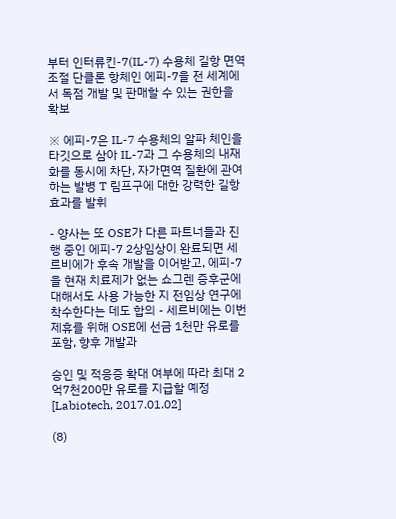부터 인터류킨-7(IL-7) 수용체 길항 면역조절 단클론 항체인 에피-7을 전 세계에서 독점 개발 및 판매할 수 있는 권한을 확보

※ 에피-7은 IL-7 수용체의 알파 체인을 타깃으로 삼아 IL-7과 그 수용체의 내재화를 동시에 차단, 자가면역 질환에 관여하는 발병 T 림프구에 대한 강력한 길항 효과를 발휘

- 양사는 또 OSE가 다른 파트너들과 진행 중인 에피-7 2상임상이 완료되면 세르비에가 후속 개발을 이어받고, 에피-7을 현재 치료제가 없는 쇼그렌 증후군에 대해서도 사용 가능한 지 전임상 연구에 착수한다는 데도 합의 - 세르비에는 이번 제휴를 위해 OSE에 선금 1천만 유로를 포함, 향후 개발과

승인 및 적응증 확대 여부에 따라 최대 2억7천200만 유로를 지급할 예정 [Labiotech, 2017.01.02]

(8)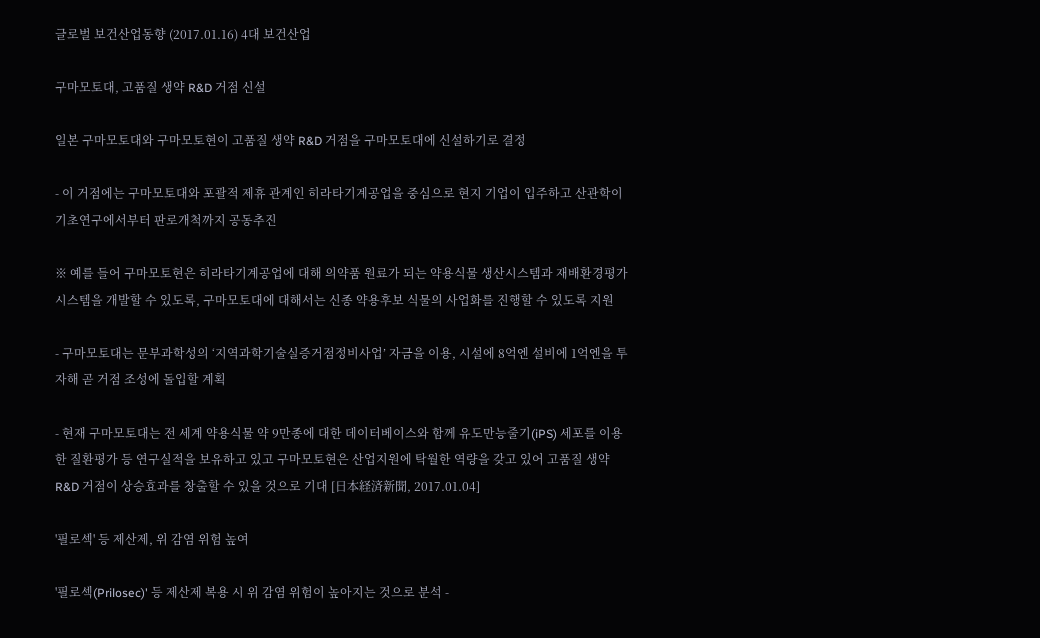글로벌 보건산업동향 (2017.01.16) 4대 보건산업

구마모토대, 고품질 생약 R&D 거점 신설

일본 구마모토대와 구마모토현이 고품질 생약 R&D 거점을 구마모토대에 신설하기로 결정

- 이 거점에는 구마모토대와 포괄적 제휴 관계인 히라타기계공업을 중심으로 현지 기업이 입주하고 산관학이 기초연구에서부터 판로개척까지 공동추진

※ 예를 들어 구마모토현은 히라타기계공업에 대해 의약품 원료가 되는 약용식물 생산시스템과 재배환경평가시스템을 개발할 수 있도록, 구마모토대에 대해서는 신종 약용후보 식물의 사업화를 진행할 수 있도록 지원

- 구마모토대는 문부과학성의 ‘지역과학기술실증거점정비사업’ 자금을 이용, 시설에 8억엔 설비에 1억엔을 투자해 곧 거점 조성에 돌입할 계획

- 현재 구마모토대는 전 세계 약용식물 약 9만종에 대한 데이터베이스와 함께 유도만능줄기(iPS) 세포를 이용한 질환평가 등 연구실적을 보유하고 있고 구마모토현은 산업지원에 탁월한 역량을 갖고 있어 고품질 생약 R&D 거점이 상승효과를 창출할 수 있을 것으로 기대 [⽇本経済新聞, 2017.01.04]

'필로섹' 등 제산제, 위 감염 위험 높여

'필로섹(Prilosec)' 등 제산제 복용 시 위 감염 위험이 높아지는 것으로 분석 -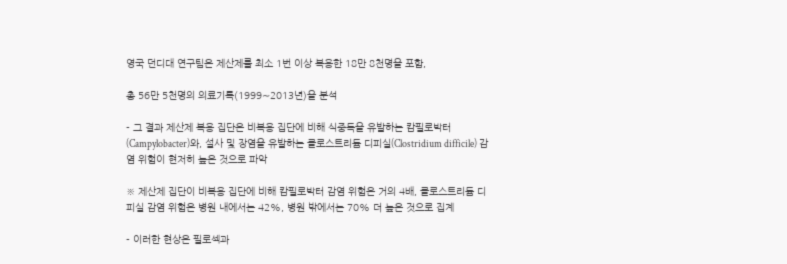영국 던디대 연구팀은 제산제를 최소 1번 이상 복용한 18만 8천명을 포함,

총 56만 5천명의 의료기록(1999∼2013년)을 분석

- 그 결과 제산제 복용 집단은 비복용 집단에 비해 식중독을 유발하는 캄필로박터(Campylobacter)와, 설사 및 장염을 유발하는 클로스트리듐 디피실(Clostridium difficile) 감염 위험이 현저히 높은 것으로 파악

※ 제산제 집단이 비복용 집단에 비해 캄필로박터 감염 위험은 거의 4배, 클로스트리듐 디피실 감염 위험은 병원 내에서는 42%, 병원 밖에서는 70% 더 높은 것으로 집계

- 이러한 현상은 필로섹과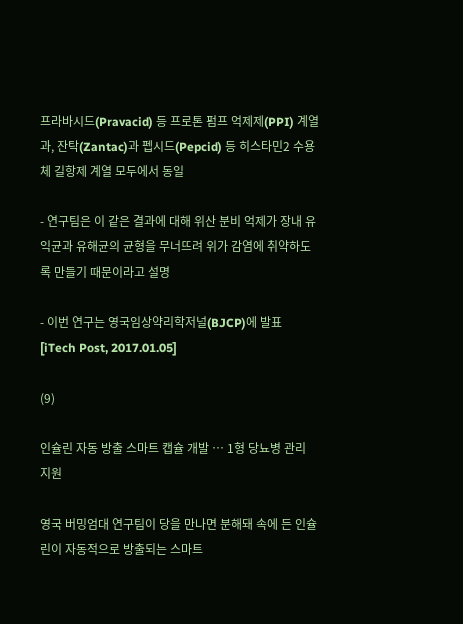프라바시드(Pravacid) 등 프로톤 펌프 억제제(PPI) 계열과, 잔탁(Zantac)과 펩시드(Pepcid) 등 히스타민2 수용체 길항제 계열 모두에서 동일

- 연구팀은 이 같은 결과에 대해 위산 분비 억제가 장내 유익균과 유해균의 균형을 무너뜨려 위가 감염에 취약하도록 만들기 때문이라고 설명

- 이번 연구는 영국임상약리학저널(BJCP)에 발표 [iTech Post, 2017.01.05]

(9)

인슐린 자동 방출 스마트 캡슐 개발 … 1형 당뇨병 관리 지원

영국 버밍엄대 연구팀이 당을 만나면 분해돼 속에 든 인슐린이 자동적으로 방출되는 스마트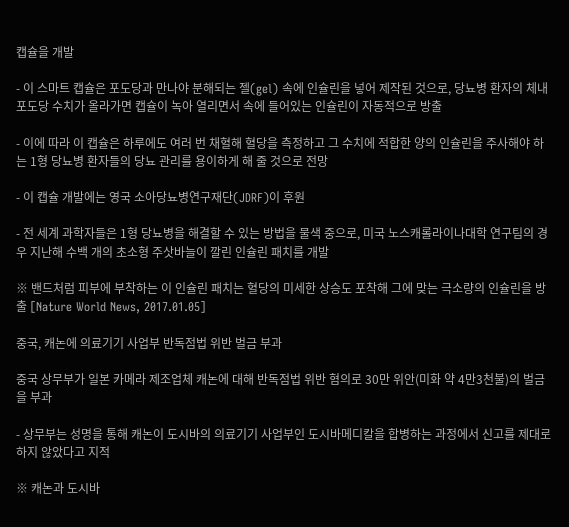캡슐을 개발

- 이 스마트 캡슐은 포도당과 만나야 분해되는 젤(gel) 속에 인슐린을 넣어 제작된 것으로, 당뇨병 환자의 체내 포도당 수치가 올라가면 캡슐이 녹아 열리면서 속에 들어있는 인슐린이 자동적으로 방출

- 이에 따라 이 캡슐은 하루에도 여러 번 채혈해 혈당을 측정하고 그 수치에 적합한 양의 인슐린을 주사해야 하는 1형 당뇨병 환자들의 당뇨 관리를 용이하게 해 줄 것으로 전망

- 이 캡슐 개발에는 영국 소아당뇨병연구재단(JDRF)이 후원

- 전 세계 과학자들은 1형 당뇨병을 해결할 수 있는 방법을 물색 중으로, 미국 노스캐롤라이나대학 연구팀의 경우 지난해 수백 개의 초소형 주삿바늘이 깔린 인슐린 패치를 개발

※ 밴드처럼 피부에 부착하는 이 인슐린 패치는 혈당의 미세한 상승도 포착해 그에 맞는 극소량의 인슐린을 방출 [Nature World News, 2017.01.05]

중국, 캐논에 의료기기 사업부 반독점법 위반 벌금 부과

중국 상무부가 일본 카메라 제조업체 캐논에 대해 반독점법 위반 혐의로 30만 위안(미화 약 4만3천불)의 벌금을 부과

- 상무부는 성명을 통해 캐논이 도시바의 의료기기 사업부인 도시바메디칼을 합병하는 과정에서 신고를 제대로 하지 않았다고 지적

※ 캐논과 도시바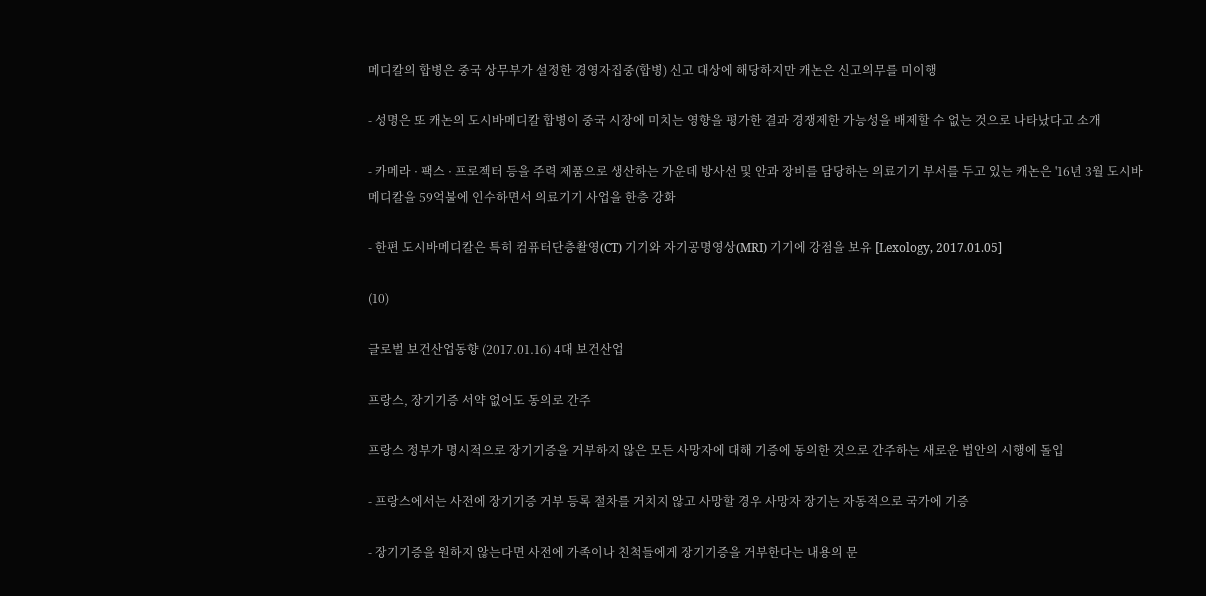메디칼의 합병은 중국 상무부가 설정한 경영자집중(합병) 신고 대상에 해당하지만 캐논은 신고의무를 미이행

- 성명은 또 캐논의 도시바메디칼 합병이 중국 시장에 미치는 영향을 평가한 결과 경쟁제한 가능성을 배제할 수 없는 것으로 나타났다고 소개

- 카메라 · 팩스 · 프로젝터 등을 주력 제품으로 생산하는 가운데 방사선 및 안과 장비를 담당하는 의료기기 부서를 두고 있는 캐논은 '16년 3월 도시바메디칼을 59억불에 인수하면서 의료기기 사업을 한층 강화

- 한편 도시바메디칼은 특히 컴퓨터단층촬영(CT) 기기와 자기공명영상(MRI) 기기에 강점을 보유 [Lexology, 2017.01.05]

(10)

글로벌 보건산업동향 (2017.01.16) 4대 보건산업

프랑스, 장기기증 서약 없어도 동의로 간주

프랑스 정부가 명시적으로 장기기증을 거부하지 않은 모든 사망자에 대해 기증에 동의한 것으로 간주하는 새로운 법안의 시행에 돌입

- 프랑스에서는 사전에 장기기증 거부 등록 절차를 거치지 않고 사망할 경우 사망자 장기는 자동적으로 국가에 기증

- 장기기증을 원하지 않는다면 사전에 가족이나 친척들에게 장기기증을 거부한다는 내용의 문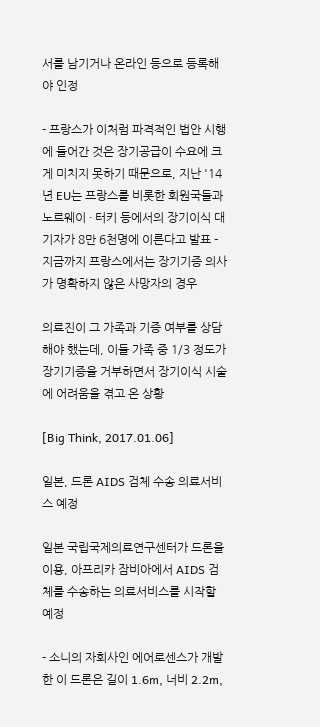서를 남기거나 온라인 등으로 등록해야 인정

- 프랑스가 이처럼 파격적인 법안 시행에 들어간 것은 장기공급이 수요에 크게 미치지 못하기 때문으로, 지난 '14년 EU는 프랑스를 비롯한 회원국들과 노르웨이 · 터키 등에서의 장기이식 대기자가 8만 6천명에 이른다고 발표 - 지금까지 프랑스에서는 장기기증 의사가 명확하지 않은 사망자의 경우

의료진이 그 가족과 기증 여부를 상담해야 했는데, 이들 가족 중 1/3 정도가 장기기증을 거부하면서 장기이식 시술에 어려움을 겪고 온 상황

[Big Think, 2017.01.06]

일본, 드론 AIDS 검체 수송 의료서비스 예정

일본 국립국제의료연구센터가 드론을 이용, 아프리카 잠비아에서 AIDS 검체를 수송하는 의료서비스를 시작할 예정

- 소니의 자회사인 에어로센스가 개발한 이 드론은 길이 1.6m, 너비 2.2m,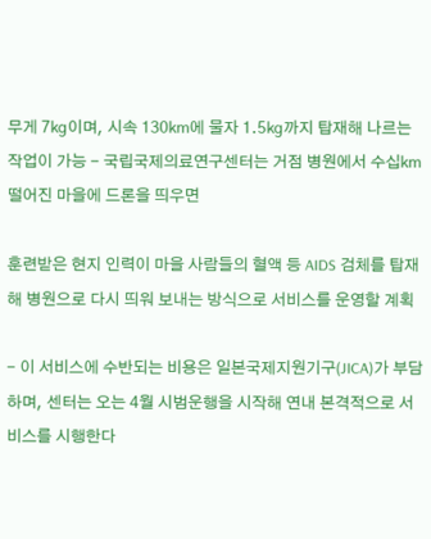무게 7㎏이며, 시속 130㎞에 물자 1.5㎏까지 탑재해 나르는 작업이 가능 - 국립국제의료연구센터는 거점 병원에서 수십㎞ 떨어진 마을에 드론을 띄우면

훈련받은 현지 인력이 마을 사람들의 혈액 등 AIDS 검체를 탑재해 병원으로 다시 띄워 보내는 방식으로 서비스를 운영할 계획

- 이 서비스에 수반되는 비용은 일본국제지원기구(JICA)가 부담하며, 센터는 오는 4월 시범운행을 시작해 연내 본격적으로 서비스를 시행한다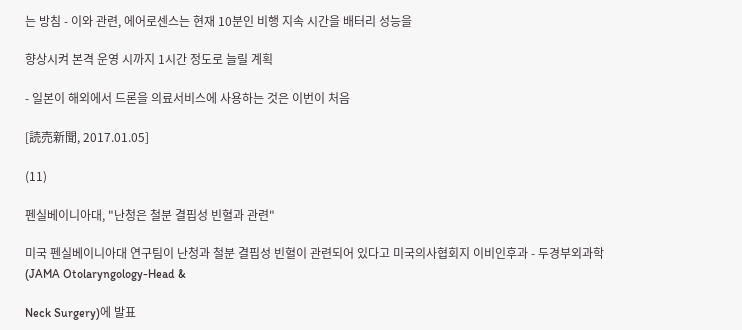는 방침 - 이와 관련, 에어로센스는 현재 10분인 비행 지속 시간을 배터리 성능을

향상시켜 본격 운영 시까지 1시간 정도로 늘릴 계획

- 일본이 해외에서 드론을 의료서비스에 사용하는 것은 이번이 처음

[読売新聞, 2017.01.05]

(11)

펜실베이니아대, "난청은 철분 결핍성 빈혈과 관련"

미국 펜실베이니아대 연구팀이 난청과 철분 결핍성 빈혈이 관련되어 있다고 미국의사협회지 이비인후과 - 두경부외과학(JAMA Otolaryngology-Head &

Neck Surgery)에 발표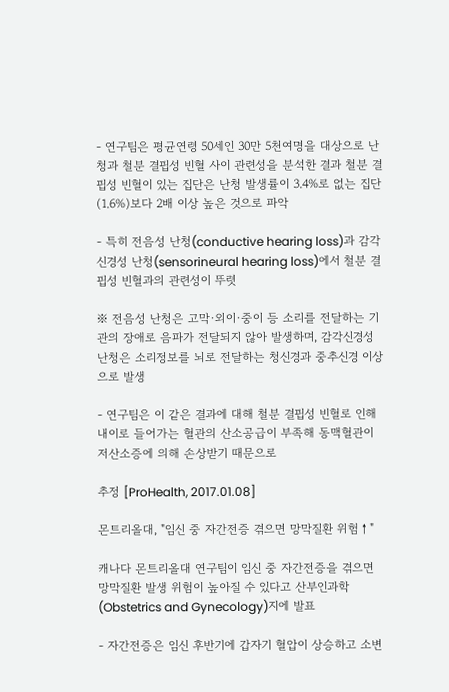- 연구팀은 평균연령 50세인 30만 5천여명을 대상으로 난청과 철분 결핍성 빈혈 사이 관련성을 분석한 결과 철분 결핍성 빈혈이 있는 집단은 난청 발생률이 3.4%로 없는 집단(1.6%)보다 2배 이상 높은 것으로 파악

- 특히 전음성 난청(conductive hearing loss)과 감각신경성 난청(sensorineural hearing loss)에서 철분 결핍성 빈혈과의 관련성이 뚜렷

※ 전음성 난청은 고막·외이·중이 등 소리를 전달하는 기관의 장애로 음파가 전달되지 않아 발생하며, 감각신경성 난청은 소리정보를 뇌로 전달하는 청신경과 중추신경 이상으로 발생

- 연구팀은 이 같은 결과에 대해 철분 결핍성 빈혈로 인해 내이로 들어가는 혈관의 산소공급이 부족해 동맥혈관이 저산소증에 의해 손상받기 때문으로

추정 [ProHealth, 2017.01.08]

몬트리올대, "임신 중 자간전증 겪으면 망막질환 위험↑"

캐나다 몬트리올대 연구팀이 임신 중 자간전증을 겪으면 망막질환 발생 위험이 높아질 수 있다고 산부인과학(Obstetrics and Gynecology)지에 발표

- 자간전증은 임신 후반기에 갑자기 혈압이 상승하고 소변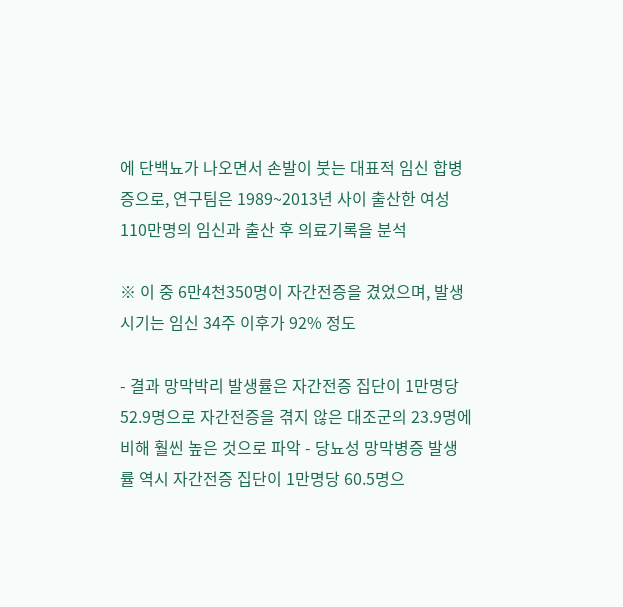에 단백뇨가 나오면서 손발이 붓는 대표적 임신 합병증으로, 연구팀은 1989~2013년 사이 출산한 여성 110만명의 임신과 출산 후 의료기록을 분석

※ 이 중 6만4천350명이 자간전증을 겼었으며, 발생 시기는 임신 34주 이후가 92% 정도

- 결과 망막박리 발생률은 자간전증 집단이 1만명당 52.9명으로 자간전증을 겪지 않은 대조군의 23.9명에 비해 훨씬 높은 것으로 파악 - 당뇨성 망막병증 발생률 역시 자간전증 집단이 1만명당 60.5명으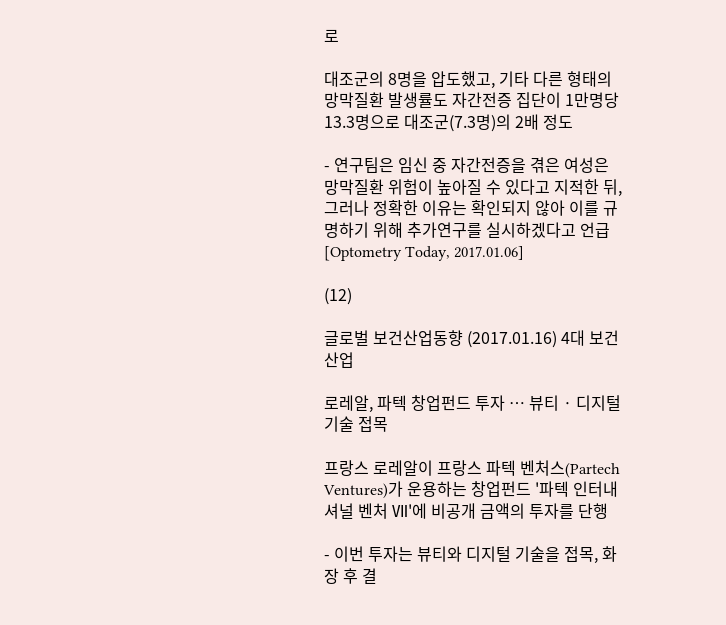로

대조군의 8명을 압도했고, 기타 다른 형태의 망막질환 발생률도 자간전증 집단이 1만명당 13.3명으로 대조군(7.3명)의 2배 정도

- 연구팀은 임신 중 자간전증을 겪은 여성은 망막질환 위험이 높아질 수 있다고 지적한 뒤, 그러나 정확한 이유는 확인되지 않아 이를 규명하기 위해 추가연구를 실시하겠다고 언급 [Optometry Today, 2017.01.06]

(12)

글로벌 보건산업동향 (2017.01.16) 4대 보건산업

로레알, 파텍 창업펀드 투자 … 뷰티 · 디지털 기술 접목

프랑스 로레알이 프랑스 파텍 벤처스(Partech Ventures)가 운용하는 창업펀드 '파텍 인터내셔널 벤처 Ⅶ'에 비공개 금액의 투자를 단행

- 이번 투자는 뷰티와 디지털 기술을 접목, 화장 후 결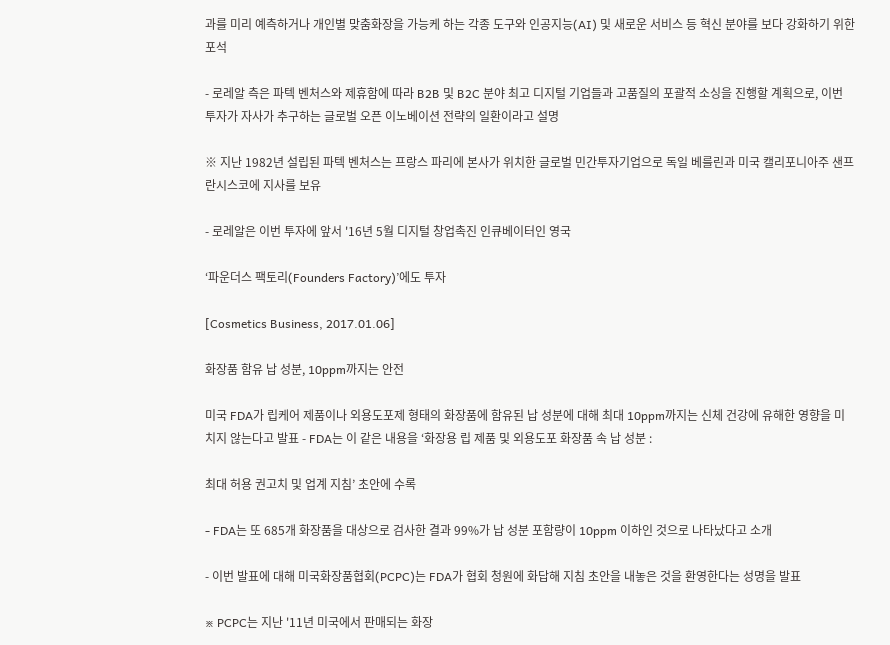과를 미리 예측하거나 개인별 맞춤화장을 가능케 하는 각종 도구와 인공지능(AI) 및 새로운 서비스 등 혁신 분야를 보다 강화하기 위한 포석

- 로레알 측은 파텍 벤처스와 제휴함에 따라 B2B 및 B2C 분야 최고 디지털 기업들과 고품질의 포괄적 소싱을 진행할 계획으로, 이번 투자가 자사가 추구하는 글로벌 오픈 이노베이션 전략의 일환이라고 설명

※ 지난 1982년 설립된 파텍 벤처스는 프랑스 파리에 본사가 위치한 글로벌 민간투자기업으로 독일 베를린과 미국 캘리포니아주 샌프란시스코에 지사를 보유

- 로레알은 이번 투자에 앞서 '16년 5월 디지털 창업촉진 인큐베이터인 영국

‘파운더스 팩토리(Founders Factory)’에도 투자

[Cosmetics Business, 2017.01.06]

화장품 함유 납 성분, 10ppm까지는 안전

미국 FDA가 립케어 제품이나 외용도포제 형태의 화장품에 함유된 납 성분에 대해 최대 10ppm까지는 신체 건강에 유해한 영향을 미치지 않는다고 발표 - FDA는 이 같은 내용을 ‘화장용 립 제품 및 외용도포 화장품 속 납 성분 :

최대 허용 권고치 및 업계 지침’ 초안에 수록

- FDA는 또 685개 화장품을 대상으로 검사한 결과 99%가 납 성분 포함량이 10ppm 이하인 것으로 나타났다고 소개

- 이번 발표에 대해 미국화장품협회(PCPC)는 FDA가 협회 청원에 화답해 지침 초안을 내놓은 것을 환영한다는 성명을 발표

※ PCPC는 지난 '11년 미국에서 판매되는 화장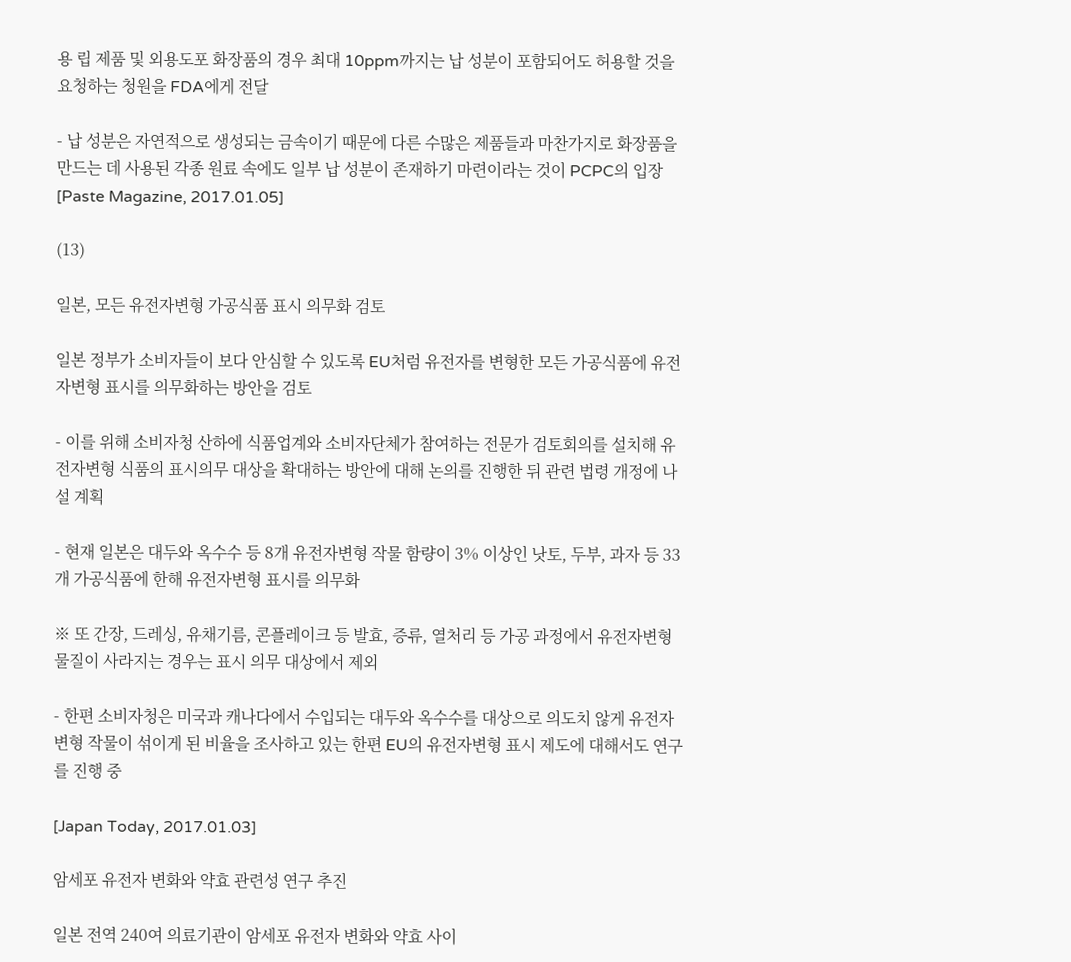용 립 제품 및 외용도포 화장품의 경우 최대 10ppm까지는 납 성분이 포함되어도 허용할 것을 요청하는 청원을 FDA에게 전달

- 납 성분은 자연적으로 생성되는 금속이기 때문에 다른 수많은 제품들과 마찬가지로 화장품을 만드는 데 사용된 각종 원료 속에도 일부 납 성분이 존재하기 마련이라는 것이 PCPC의 입장 [Paste Magazine, 2017.01.05]

(13)

일본, 모든 유전자변형 가공식품 표시 의무화 검토

일본 정부가 소비자들이 보다 안심할 수 있도록 EU처럼 유전자를 변형한 모든 가공식품에 유전자변형 표시를 의무화하는 방안을 검토

- 이를 위해 소비자청 산하에 식품업계와 소비자단체가 참여하는 전문가 검토회의를 설치해 유전자변형 식품의 표시의무 대상을 확대하는 방안에 대해 논의를 진행한 뒤 관련 법령 개정에 나설 계획

- 현재 일본은 대두와 옥수수 등 8개 유전자변형 작물 함량이 3% 이상인 낫토, 두부, 과자 등 33개 가공식품에 한해 유전자변형 표시를 의무화

※ 또 간장, 드레싱, 유채기름, 콘플레이크 등 발효, 증류, 열처리 등 가공 과정에서 유전자변형 물질이 사라지는 경우는 표시 의무 대상에서 제외

- 한편 소비자청은 미국과 캐나다에서 수입되는 대두와 옥수수를 대상으로 의도치 않게 유전자변형 작물이 섞이게 된 비율을 조사하고 있는 한편 EU의 유전자변형 표시 제도에 대해서도 연구를 진행 중

[Japan Today, 2017.01.03]

암세포 유전자 변화와 약효 관련성 연구 추진

일본 전역 240여 의료기관이 암세포 유전자 변화와 약효 사이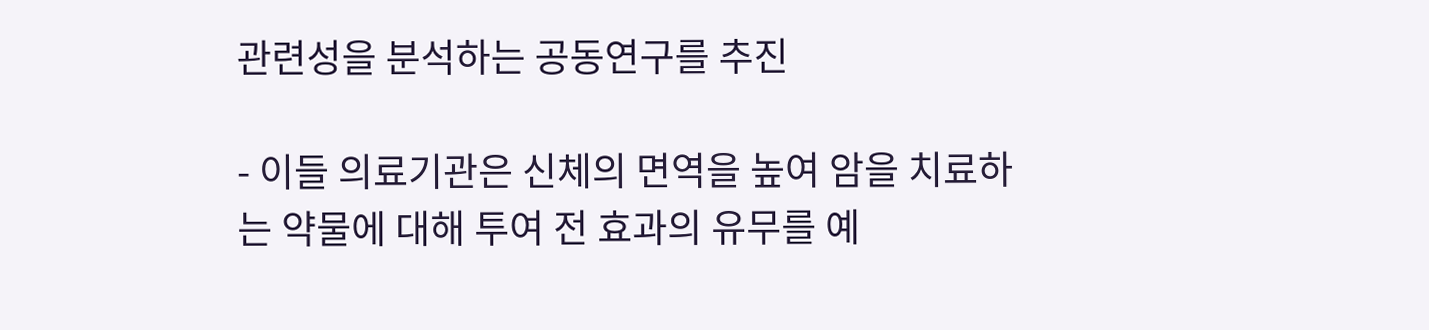관련성을 분석하는 공동연구를 추진

- 이들 의료기관은 신체의 면역을 높여 암을 치료하는 약물에 대해 투여 전 효과의 유무를 예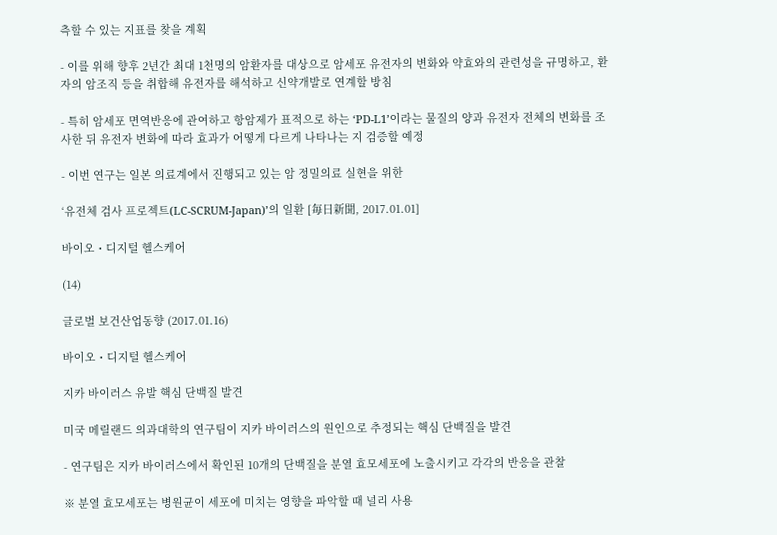측할 수 있는 지표를 찾을 계획

- 이를 위해 향후 2년간 최대 1천명의 암환자를 대상으로 암세포 유전자의 변화와 약효와의 관련성을 규명하고, 환자의 암조직 등을 취합해 유전자를 해석하고 신약개발로 연계할 방침

- 특히 암세포 면역반응에 관여하고 항암제가 표적으로 하는 ‘PD-L1’이라는 물질의 양과 유전자 전체의 변화를 조사한 뒤 유전자 변화에 따라 효과가 어떻게 다르게 나타나는 지 검증할 예정

- 이번 연구는 일본 의료계에서 진행되고 있는 암 정밀의료 실현을 위한

‘유전체 검사 프로젝트(LC-SCRUM-Japan)’의 일환 [毎⽇新聞, 2017.01.01]

바이오・디지털 헬스케어

(14)

글로벌 보건산업동향 (2017.01.16)

바이오・디지털 헬스케어

지카 바이러스 유발 핵심 단백질 발견

미국 메릴랜드 의과대학의 연구팀이 지카 바이러스의 원인으로 추정되는 핵심 단백질을 발견

- 연구팀은 지카 바이러스에서 확인된 10개의 단백질을 분열 효모세포에 노출시키고 각각의 반응을 관찰

※ 분열 효모세포는 병원균이 세포에 미치는 영향을 파악할 때 널리 사용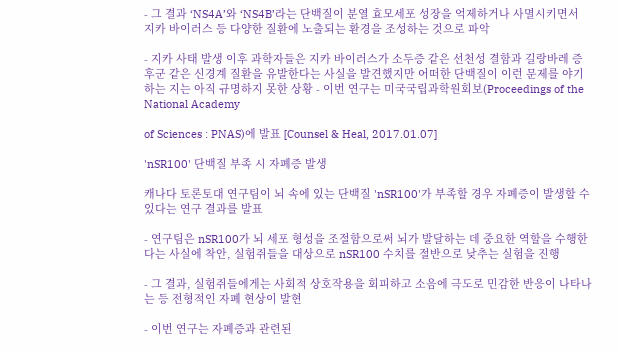- 그 결과 ‘NS4A’와 ‘NS4B’라는 단백질이 분열 효모세포 성장을 억제하거나 사멸시키면서 지카 바이러스 등 다양한 질환에 노출되는 환경을 조성하는 것으로 파악

- 지카 사태 발생 이후 과학자들은 지카 바이러스가 소두증 같은 선천성 결함과 길랑바레 증후군 같은 신경계 질환을 유발한다는 사실을 발견했지만 어떠한 단백질이 이런 문제를 야기하는 지는 아직 규명하지 못한 상황 - 이번 연구는 미국국립과학원회보(Proceedings of the National Academy

of Sciences : PNAS)에 발표 [Counsel & Heal, 2017.01.07]

'nSR100' 단백질 부족 시 자폐증 발생

캐나다 토론토대 연구팀이 뇌 속에 있는 단백질 'nSR100'가 부족할 경우 자폐증이 발생할 수 있다는 연구 결과를 발표

- 연구팀은 nSR100가 뇌 세포 형성을 조절함으로써 뇌가 발달하는 데 중요한 역할을 수행한다는 사실에 착안, 실험쥐들을 대상으로 nSR100 수치를 절반으로 낮추는 실험을 진행

- 그 결과, 실험쥐들에게는 사회적 상호작용을 회피하고 소음에 극도로 민감한 반응이 나타나는 등 전형적인 자폐 현상이 발현

- 이번 연구는 자폐증과 관련된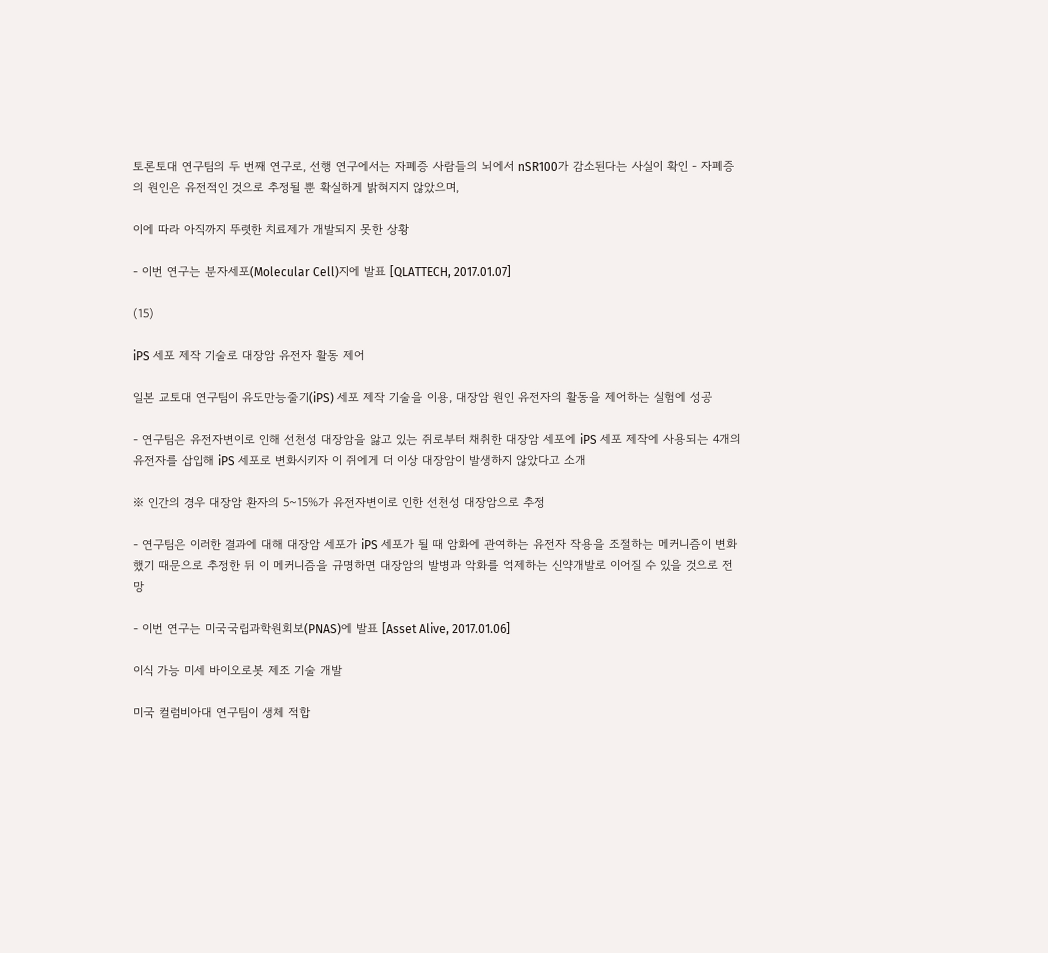토론토대 연구팀의 두 번째 연구로, 선행 연구에서는 자폐증 사람들의 뇌에서 nSR100가 감소된다는 사실이 확인 - 자폐증의 원인은 유전적인 것으로 추정될 뿐 확실하게 밝혀지지 않았으며,

이에 따라 아직까지 뚜렷한 치료제가 개발되지 못한 상황

- 이번 연구는 분자세포(Molecular Cell)지에 발표 [QLATTECH, 2017.01.07]

(15)

iPS 세포 제작 기술로 대장암 유전자 활동 제어

일본 교토대 연구팀이 유도만능줄기(iPS) 세포 제작 기술을 이용, 대장암 원인 유전자의 활동을 제어하는 실험에 성공

- 연구팀은 유전자변이로 인해 선천성 대장암을 앓고 있는 쥐로부터 채취한 대장암 세포에 iPS 세포 제작에 사용되는 4개의 유전자를 삽입해 iPS 세포로 변화시키자 이 쥐에게 더 이상 대장암이 발생하지 않았다고 소개

※ 인간의 경우 대장암 환자의 5~15%가 유전자변이로 인한 선천성 대장암으로 추정

- 연구팀은 이러한 결과에 대해 대장암 세포가 iPS 세포가 될 때 암화에 관여하는 유전자 작용을 조절하는 메커니즘이 변화했기 때문으로 추정한 뒤 이 메커니즘을 규명하면 대장암의 발병과 악화를 억제하는 신약개발로 이어질 수 있을 것으로 전망

- 이번 연구는 미국국립과학원회보(PNAS)에 발표 [Asset Alive, 2017.01.06]

이식 가능 미세 바이오로봇 제조 기술 개발

미국 컬럼비아대 연구팀이 생체 적합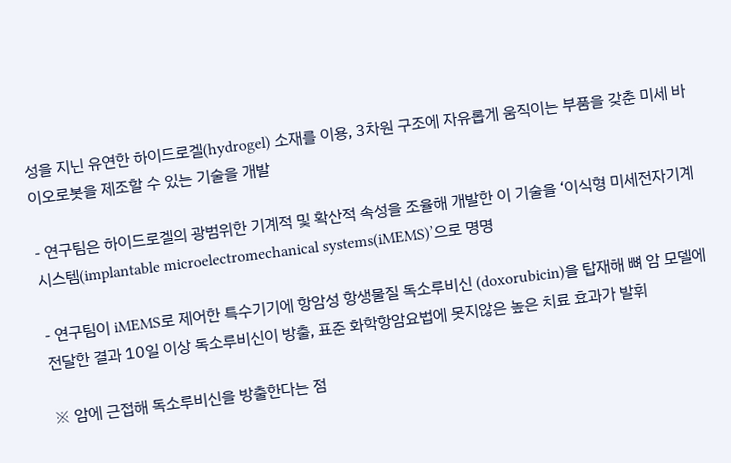성을 지닌 유연한 하이드로겔(hydrogel) 소재를 이용, 3차원 구조에 자유롭게 움직이는 부품을 갖춘 미세 바이오로봇을 제조할 수 있는 기술을 개발

- 연구팀은 하이드로겔의 광범위한 기계적 및 확산적 속성을 조율해 개발한 이 기술을 ‘이식형 미세전자기계시스템(implantable microelectromechanical systems(iMEMS)’으로 명명

- 연구팀이 iMEMS로 제어한 특수기기에 항암성 항생물질 독소루비신 (doxorubicin)을 탑재해 뼈 암 모델에 전달한 결과 10일 이상 독소루비신이 방출, 표준 화학항암요법에 못지않은 높은 치료 효과가 발휘

※ 암에 근접해 독소루비신을 방출한다는 점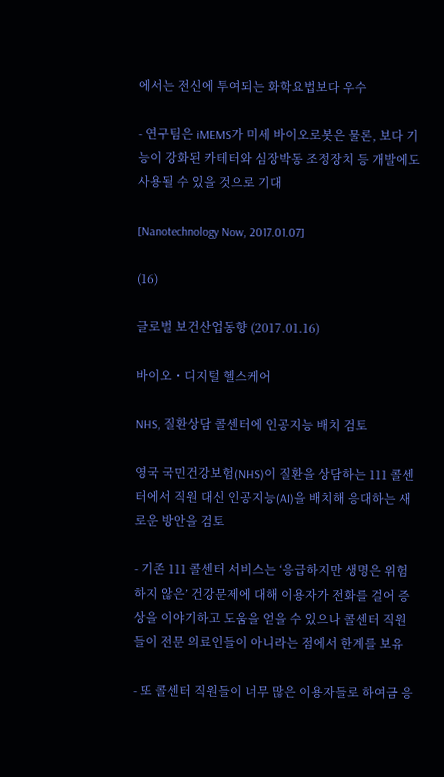에서는 전신에 투여되는 화학요법보다 우수

- 연구팀은 iMEMS가 미세 바이오로봇은 물론, 보다 기능이 강화된 카테터와 심장박동 조정장치 등 개발에도 사용될 수 있을 것으로 기대

[Nanotechnology Now, 2017.01.07]

(16)

글로벌 보건산업동향 (2017.01.16)

바이오・디지털 헬스케어

NHS, 질환상담 콜센터에 인공지능 배치 검토

영국 국민건강보험(NHS)이 질환을 상담하는 111 콜센터에서 직원 대신 인공지능(AI)을 배치해 응대하는 새로운 방안을 검토

- 기존 111 콜센터 서비스는 ‘응급하지만 생명은 위험하지 않은’ 건강문제에 대해 이용자가 전화를 걸어 증상을 이야기하고 도움을 얻을 수 있으나 콜센터 직원들이 전문 의료인들이 아니라는 점에서 한계를 보유

- 또 콜센터 직원들이 너무 많은 이용자들로 하여금 응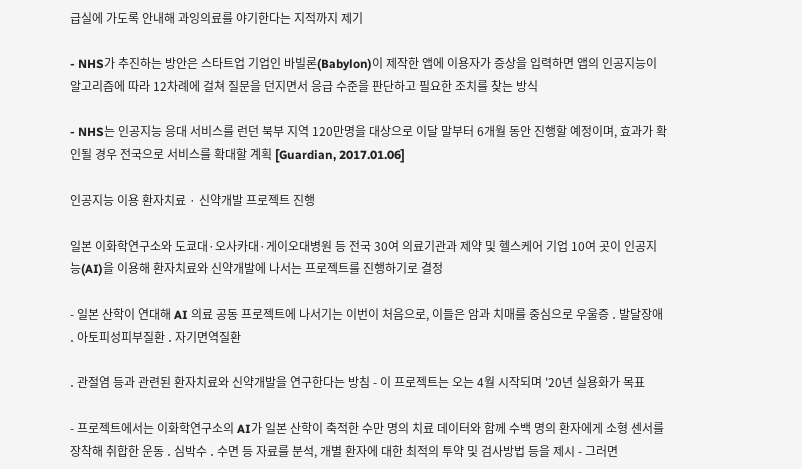급실에 가도록 안내해 과잉의료를 야기한다는 지적까지 제기

- NHS가 추진하는 방안은 스타트업 기업인 바빌론(Babylon)이 제작한 앱에 이용자가 증상을 입력하면 앱의 인공지능이 알고리즘에 따라 12차례에 걸쳐 질문을 던지면서 응급 수준을 판단하고 필요한 조치를 찾는 방식

- NHS는 인공지능 응대 서비스를 런던 북부 지역 120만명을 대상으로 이달 말부터 6개월 동안 진행할 예정이며, 효과가 확인될 경우 전국으로 서비스를 확대할 계획 [Guardian, 2017.01.06]

인공지능 이용 환자치료 · 신약개발 프로젝트 진행

일본 이화학연구소와 도쿄대·오사카대·게이오대병원 등 전국 30여 의료기관과 제약 및 헬스케어 기업 10여 곳이 인공지능(AI)을 이용해 환자치료와 신약개발에 나서는 프로젝트를 진행하기로 결정

- 일본 산학이 연대해 AI 의료 공동 프로젝트에 나서기는 이번이 처음으로, 이들은 암과 치매를 중심으로 우울증 ․ 발달장애 ․ 아토피성피부질환 ․ 자기면역질환

․ 관절염 등과 관련된 환자치료와 신약개발을 연구한다는 방침 - 이 프로젝트는 오는 4월 시작되며 '20년 실용화가 목표

- 프로젝트에서는 이화학연구소의 AI가 일본 산학이 축적한 수만 명의 치료 데이터와 함께 수백 명의 환자에게 소형 센서를 장착해 취합한 운동 ․ 심박수 ․ 수면 등 자료를 분석, 개별 환자에 대한 최적의 투약 및 검사방법 등을 제시 - 그러면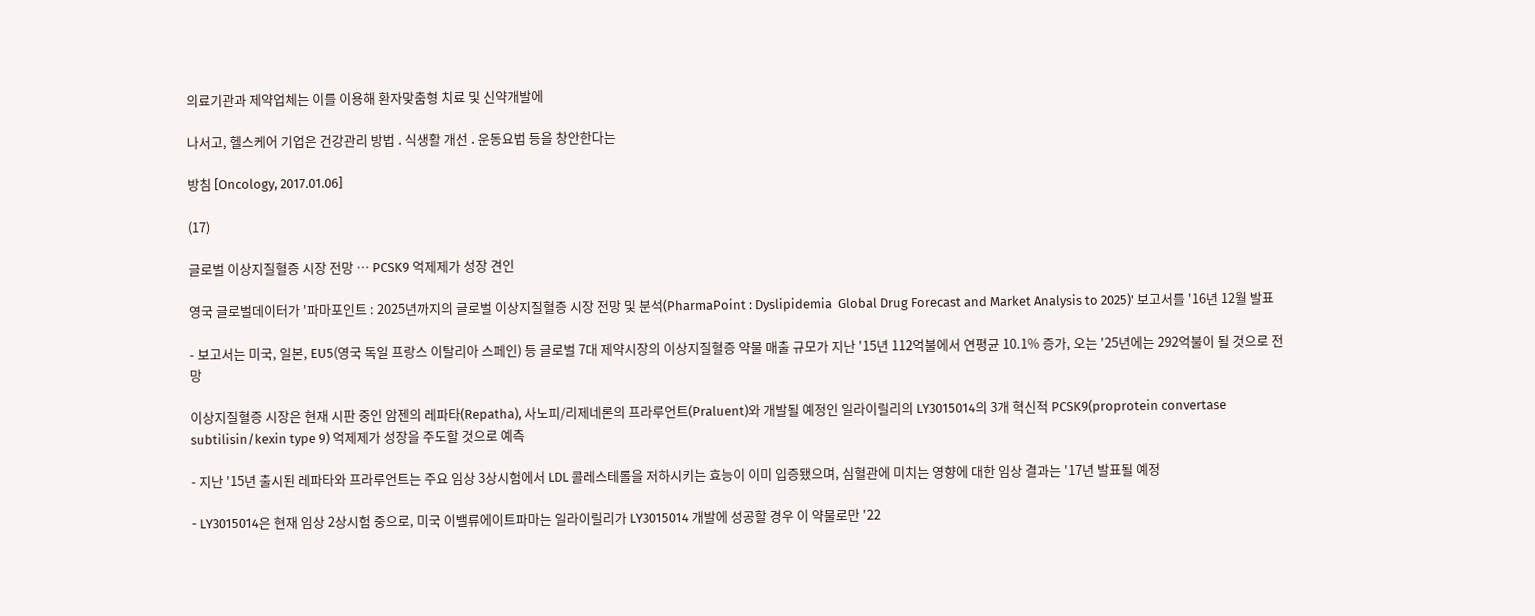의료기관과 제약업체는 이를 이용해 환자맞춤형 치료 및 신약개발에

나서고, 헬스케어 기업은 건강관리 방법 ․ 식생활 개선 ․ 운동요법 등을 창안한다는

방침 [Oncology, 2017.01.06]

(17)

글로벌 이상지질혈증 시장 전망 … PCSK9 억제제가 성장 견인

영국 글로벌데이터가 '파마포인트 : 2025년까지의 글로벌 이상지질혈증 시장 전망 및 분석(PharmaPoint : Dyslipidemia  Global Drug Forecast and Market Analysis to 2025)' 보고서를 '16년 12월 발표

- 보고서는 미국, 일본, EU5(영국 독일 프랑스 이탈리아 스페인) 등 글로벌 7대 제약시장의 이상지질혈증 약물 매출 규모가 지난 '15년 112억불에서 연평균 10.1% 증가, 오는 '25년에는 292억불이 될 것으로 전망

이상지질혈증 시장은 현재 시판 중인 암젠의 레파타(Repatha), 사노피/리제네론의 프라루언트(Praluent)와 개발될 예정인 일라이릴리의 LY3015014의 3개 혁신적 PCSK9(proprotein convertase subtilisin/kexin type 9) 억제제가 성장을 주도할 것으로 예측

- 지난 '15년 출시된 레파타와 프라루언트는 주요 임상 3상시험에서 LDL 콜레스테롤을 저하시키는 효능이 이미 입증됐으며, 심혈관에 미치는 영향에 대한 임상 결과는 '17년 발표될 예정

- LY3015014은 현재 임상 2상시험 중으로, 미국 이밸류에이트파마는 일라이릴리가 LY3015014 개발에 성공할 경우 이 약물로만 '22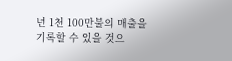년 1천 100만불의 매출을 기록할 수 있을 것으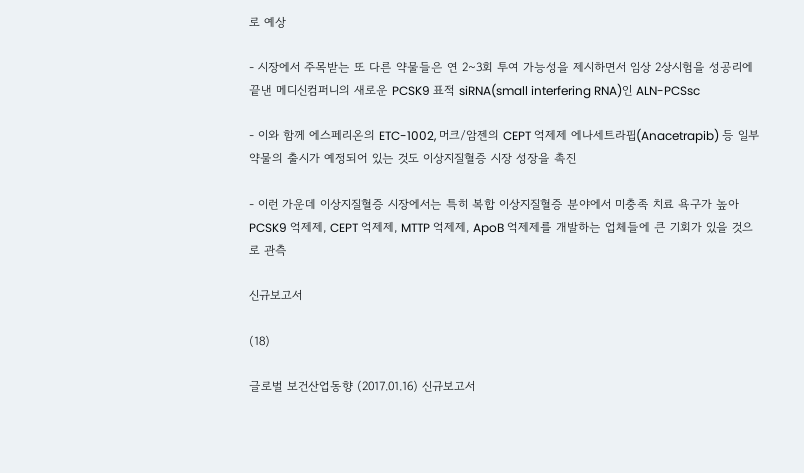로 예상

- 시장에서 주목받는 또 다른 약물들은 연 2~3회 투여 가능성을 제시하면서 임상 2상시험을 성공리에 끝낸 메디신컴퍼니의 새로운 PCSK9 표적 siRNA(small interfering RNA)인 ALN-PCSsc

- 이와 함께 에스페리온의 ETC-1002, 머크/암젠의 CEPT 억제제 에나세트라핍(Anacetrapib) 등 일부 약물의 출시가 예정되어 있는 것도 이상지질혈증 시장 성장을 촉진

- 이런 가운데 이상지질혈증 시장에서는 특히 복합 이상지질혈증 분야에서 미충족 치료 욕구가 높아 PCSK9 억제제, CEPT 억제제, MTTP 억제제, ApoB 억제제를 개발하는 업체들에 큰 기회가 있을 것으로 관측

신규보고서

(18)

글로벌 보건산업동향 (2017.01.16) 신규보고서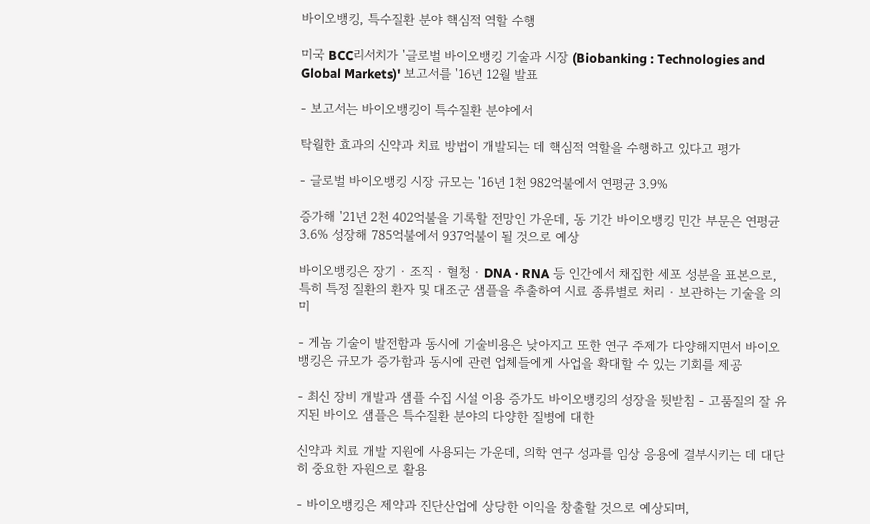바이오뱅킹, 특수질환 분야 핵심적 역할 수행

미국 BCC리서치가 '글로벌 바이오뱅킹 기술과 시장 (Biobanking : Technologies and Global Markets)' 보고서를 '16년 12월 발표

- 보고서는 바이오뱅킹이 특수질환 분야에서

탁월한 효과의 신약과 치료 방법이 개발되는 데 핵심적 역할을 수행하고 있다고 평가

- 글로벌 바이오뱅킹 시장 규모는 '16년 1천 982억불에서 연평균 3.9%

증가해 '21년 2천 402억불을 기록할 전망인 가운데, 동 기간 바이오뱅킹 민간 부문은 연평균 3.6% 성장해 785억불에서 937억불이 될 것으로 예상

바이오뱅킹은 장기 · 조직 · 혈청 · DNA · RNA 등 인간에서 채집한 세포 성분을 표본으로, 특히 특정 질환의 환자 및 대조군 샘플을 추출하여 시료 종류별로 처리 · 보관하는 기술을 의미

- 게놈 기술이 발전함과 동시에 기술비용은 낮아지고 또한 연구 주제가 다양해지면서 바이오뱅킹은 규모가 증가함과 동시에 관련 업체들에게 사업을 확대할 수 있는 기회를 제공

- 최신 장비 개발과 샘플 수집 시설 이용 증가도 바이오뱅킹의 성장을 뒷받침 - 고품질의 잘 유지된 바이오 샘플은 특수질환 분야의 다양한 질병에 대한

신약과 치료 개발 지원에 사용되는 가운데, 의학 연구 성과를 임상 응용에 결부시키는 데 대단히 중요한 자원으로 활용

- 바이오뱅킹은 제약과 진단산업에 상당한 이익을 창출할 것으로 예상되며,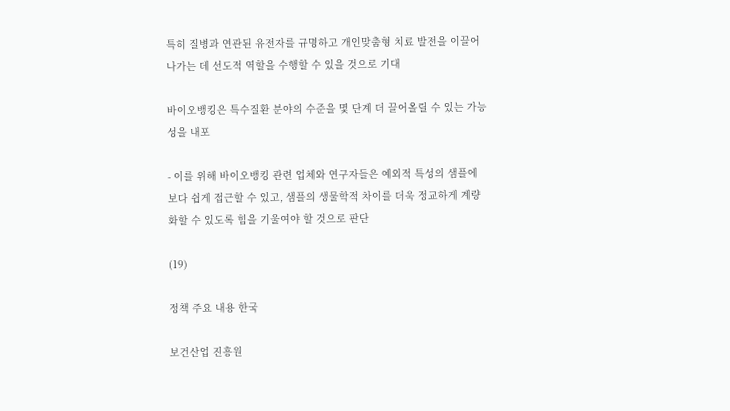특히 질병과 연관된 유전자를 규명하고 개인맞춤형 치료 발전을 이끌어 나가는 데 선도적 역할을 수행할 수 있을 것으로 기대

바이오뱅킹은 특수질환 분야의 수준을 몇 단계 더 끌어올릴 수 있는 가능성을 내포

- 이를 위해 바이오뱅킹 관련 업체와 연구자들은 예외적 특성의 샘플에 보다 쉽게 접근할 수 있고, 샘플의 생물학적 차이를 더욱 정교하게 계량화할 수 있도록 힘을 기울여야 할 것으로 판단

(19)

정책 주요 내용 한국

보건산업 진흥원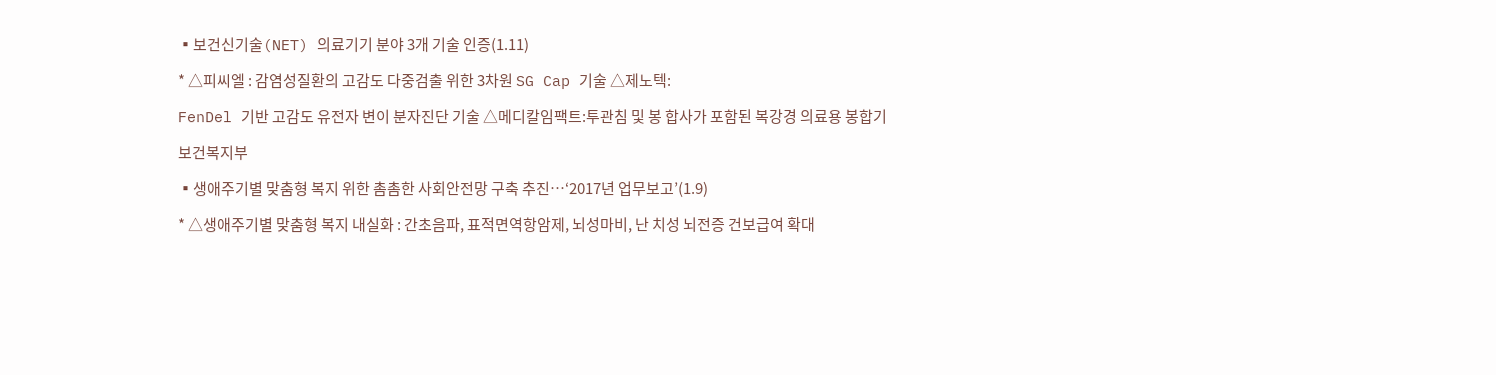▪보건신기술(NET) 의료기기 분야 3개 기술 인증(1.11)

* △피씨엘 : 감염성질환의 고감도 다중검출 위한 3차원 SG Cap 기술 △제노텍:

FenDel 기반 고감도 유전자 변이 분자진단 기술 △메디칼임팩트:투관침 및 봉 합사가 포함된 복강경 의료용 봉합기

보건복지부

▪생애주기별 맞춤형 복지 위한 촘촘한 사회안전망 구축 추진…‘2017년 업무보고’(1.9)

* △생애주기별 맞춤형 복지 내실화 : 간초음파, 표적면역항암제, 뇌성마비, 난 치성 뇌전증 건보급여 확대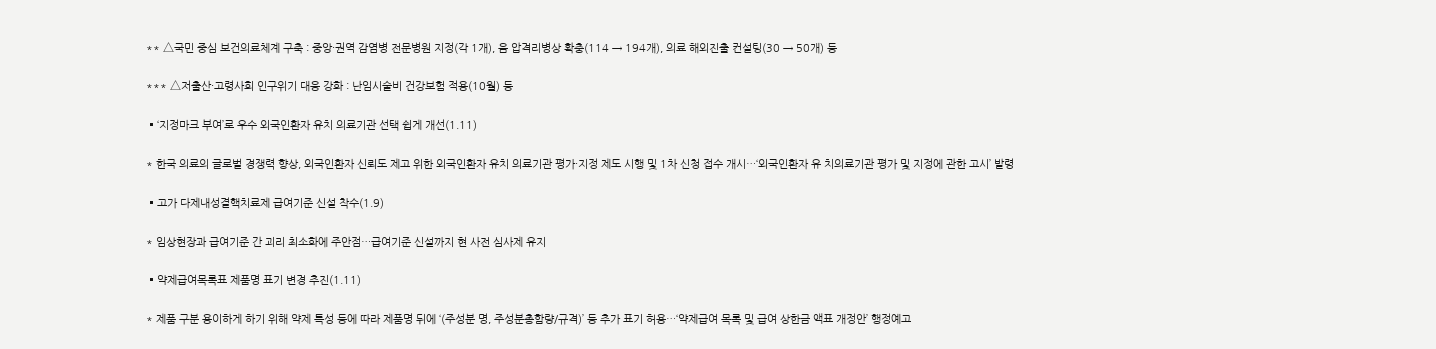** △국민 중심 보건의료체계 구축 : 중앙·권역 감염병 전문병원 지정(각 1개), 음 압격리병상 확충(114 → 194개), 의료 해외진출 컨설팅(30 → 50개) 등

*** △저출산·고령사회 인구위기 대응 강화 : 난임시술비 건강보험 적용(10월) 등

▪‘지정마크 부여’로 우수 외국인환자 유치 의료기관 선택 쉽게 개선(1.11)

* 한국 의료의 글로벌 경쟁력 향상, 외국인환자 신뢰도 제고 위한 외국인환자 유치 의료기관 평가·지정 제도 시행 및 1차 신청 접수 개시…‘외국인환자 유 치의료기관 평가 및 지정에 관한 고시’ 발령

▪고가 다제내성결핵치료제 급여기준 신설 착수(1.9)

* 임상현장과 급여기준 간 괴리 최소화에 주안점…급여기준 신설까지 현 사전 심사제 유지

▪약제급여목록표 제품명 표기 변경 추진(1.11)

* 제품 구분 용이하게 하기 위해 약제 특성 등에 따라 제품명 뒤에 ‘(주성분 명, 주성분총함량/규격)’ 등 추가 표기 허용…‘약제급여 목록 및 급여 상한금 액표 개정안’ 행정예고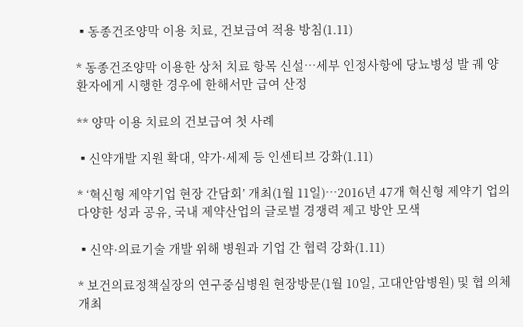▪동종건조양막 이용 치료, 건보급여 적용 방침(1.11)

* 동종건조양막 이용한 상처 치료 항목 신설…세부 인정사항에 당뇨병성 발 궤 양 환자에게 시행한 경우에 한해서만 급여 산정

** 양막 이용 치료의 건보급여 첫 사례

▪신약개발 지원 확대, 약가·세제 등 인센티브 강화(1.11)

* ‘혁신형 제약기업 현장 간담회’ 개최(1월 11일)…2016년 47개 혁신형 제약기 업의 다양한 성과 공유, 국내 제약산업의 글로벌 경쟁력 제고 방안 모색

▪신약·의료기술 개발 위해 병원과 기업 간 협력 강화(1.11)

* 보건의료정책실장의 연구중심병원 현장방문(1월 10일, 고대안암병원) 및 협 의체 개최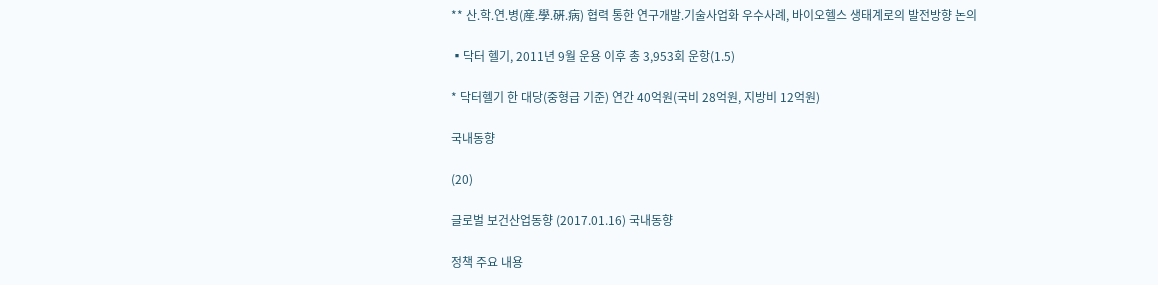** 산․학․연․병(産․學․硏․病) 협력 통한 연구개발․기술사업화 우수사례, 바이오헬스 생태계로의 발전방향 논의

▪닥터 헬기, 2011년 9월 운용 이후 총 3,953회 운항(1.5)

* 닥터헬기 한 대당(중형급 기준) 연간 40억원(국비 28억원, 지방비 12억원)

국내동향

(20)

글로벌 보건산업동향 (2017.01.16) 국내동향

정책 주요 내용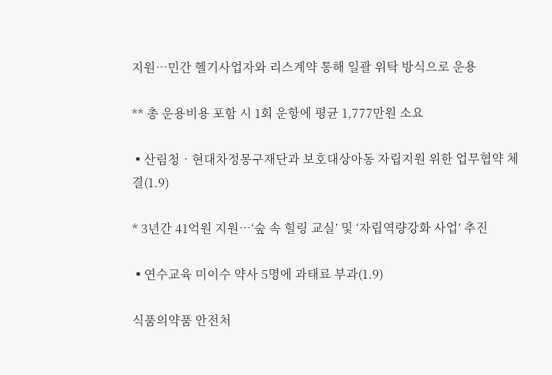지원…민간 헬기사업자와 리스계약 통해 일괄 위탁 방식으로 운용

** 총 운용비용 포함 시 1회 운항에 평균 1,777만원 소요

▪산림청‧현대차정몽구재단과 보호대상아동 자립지원 위한 업무협약 체결(1.9)

* 3년간 41억원 지원…‘숲 속 힐링 교실’ 및 ‘자립역량강화 사업’ 추진

▪연수교육 미이수 약사 5명에 과태료 부과(1.9)

식품의약품 안전처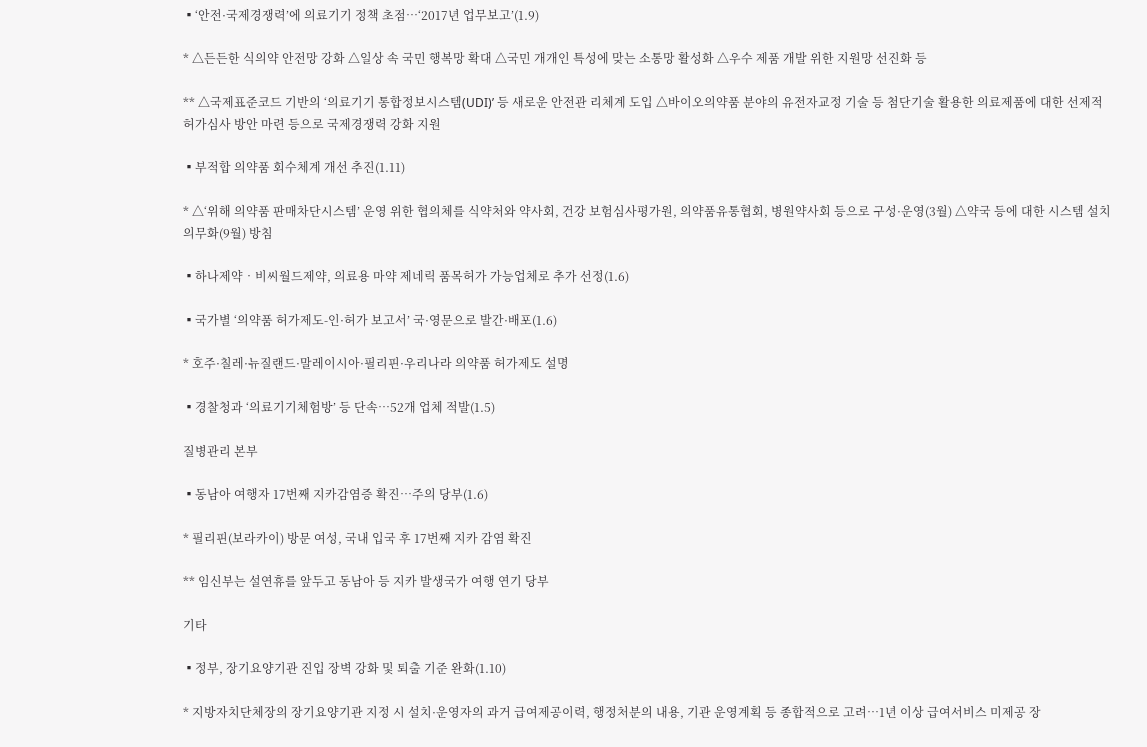▪‘안전·국제경쟁력’에 의료기기 정책 초점…‘2017년 업무보고’(1.9)

* △든든한 식의약 안전망 강화 △일상 속 국민 행복망 확대 △국민 개개인 특성에 맞는 소통망 활성화 △우수 제품 개발 위한 지원망 선진화 등

** △국제표준코드 기반의 ‘의료기기 통합정보시스템(UDI)’ 등 새로운 안전관 리체계 도입 △바이오의약품 분야의 유전자교정 기술 등 첨단기술 활용한 의료제품에 대한 선제적 허가심사 방안 마련 등으로 국제경쟁력 강화 지원

▪부적합 의약품 회수체계 개선 추진(1.11)

* △‘위해 의약품 판매차단시스템’ 운영 위한 협의체를 식약처와 약사회, 건강 보험심사평가원, 의약품유통협회, 병원약사회 등으로 구성·운영(3월) △약국 등에 대한 시스템 설치 의무화(9월) 방침

▪하나제약‧비씨월드제약, 의료용 마약 제네릭 품목허가 가능업체로 추가 선정(1.6)

▪국가별 ‘의약품 허가제도-인·허가 보고서’ 국·영문으로 발간·배포(1.6)

* 호주·칠레·뉴질랜드·말레이시아·필리핀·우리나라 의약품 허가제도 설명

▪경찰청과 ‘의료기기체험방’ 등 단속…52개 업체 적발(1.5)

질병관리 본부

▪동남아 여행자 17번째 지카감염증 확진…주의 당부(1.6)

* 필리핀(보라카이) 방문 여성, 국내 입국 후 17번째 지카 감염 확진

** 임신부는 설연휴를 앞두고 동남아 등 지카 발생국가 여행 연기 당부

기타

▪정부, 장기요양기관 진입 장벽 강화 및 퇴출 기준 완화(1.10)

* 지방자치단체장의 장기요양기관 지정 시 설치·운영자의 과거 급여제공이력, 행정처분의 내용, 기관 운영계획 등 종합적으로 고려…1년 이상 급여서비스 미제공 장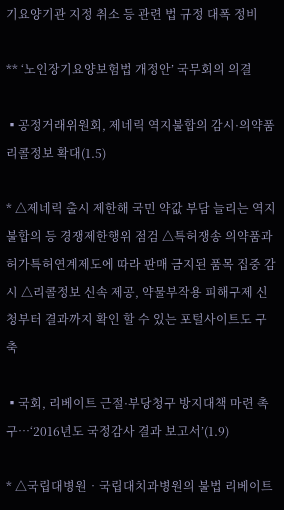기요양기관 지정 취소 등 관련 법 규정 대폭 정비

** ‘노인장기요양보험법 개정안’ 국무회의 의결

▪공정거래위원회, 제네릭 역지불합의 감시·의약품 리콜정보 확대(1.5)

* △제네릭 출시 제한해 국민 약값 부담 늘리는 역지불합의 등 경쟁제한행위 점검 △특허쟁송 의약품과 허가특허연계제도에 따라 판매 금지된 품목 집중 감시 △리콜정보 신속 제공, 약물부작용 피해구제 신청부터 결과까지 확인 할 수 있는 포털사이트도 구축

▪국회, 리베이트 근절·부당청구 방지대책 마련 촉구…‘2016년도 국정감사 결과 보고서’(1.9)

* △국립대병원‧국립대치과병원의 불법 리베이트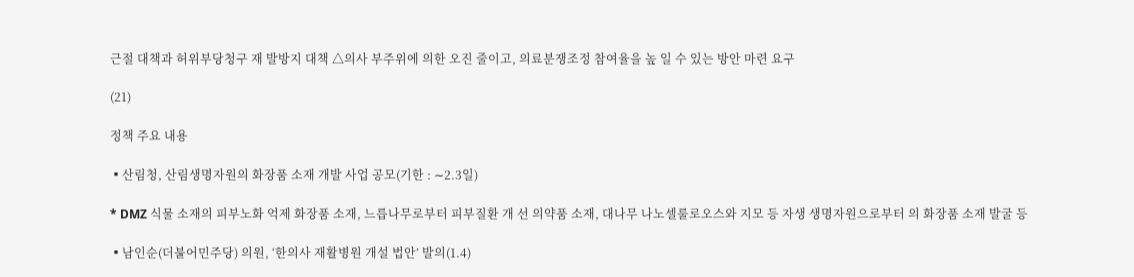근절 대책과 허위부당청구 재 발방지 대책 △의사 부주위에 의한 오진 줄이고, 의료분쟁조정 참여율을 높 일 수 있는 방안 마련 요구

(21)

정책 주요 내용

▪산림청, 산림생명자원의 화장품 소재 개발 사업 공모(기한 : ∼2.3일)

* DMZ 식물 소재의 피부노화 억제 화장품 소재, 느릅나무로부터 피부질환 개 선 의약품 소재, 대나무 나노셀룰로오스와 지모 등 자생 생명자원으로부터 의 화장품 소재 발굴 등

▪남인순(더불어민주당) 의원, ‘한의사 재활병원 개설 법안’ 발의(1.4)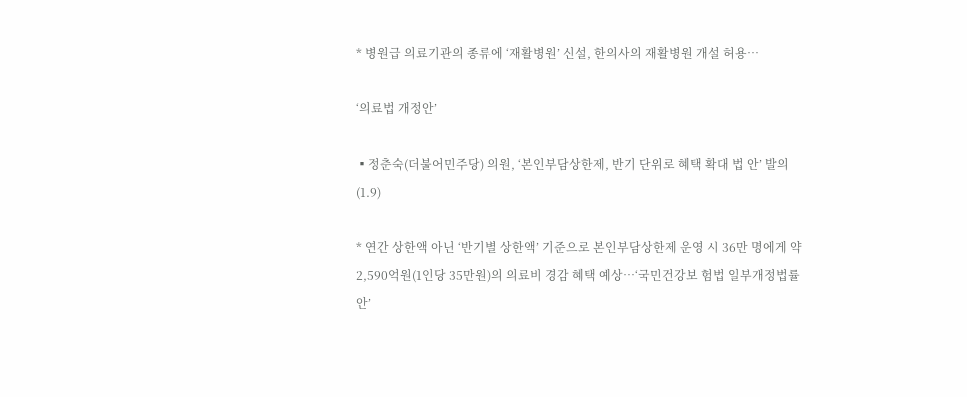* 병원급 의료기관의 종류에 ‘재활병원’ 신설, 한의사의 재활병원 개설 허용…

‘의료법 개정안’

▪정춘숙(더불어민주당) 의원, ‘본인부담상한제, 반기 단위로 혜택 확대 법 안’ 발의(1.9)

* 연간 상한액 아닌 ‘반기별 상한액’ 기준으로 본인부담상한제 운영 시 36만 명에게 약 2,590억원(1인당 35만원)의 의료비 경감 혜택 예상…‘국민건강보 험법 일부개정법률안’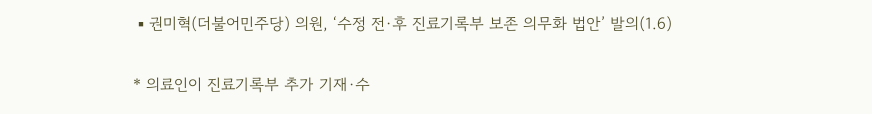▪권미혁(더불어민주당) 의원, ‘수정 전·후 진료기록부 보존 의무화 법안’ 발의(1.6)

* 의료인이 진료기록부 추가 기재·수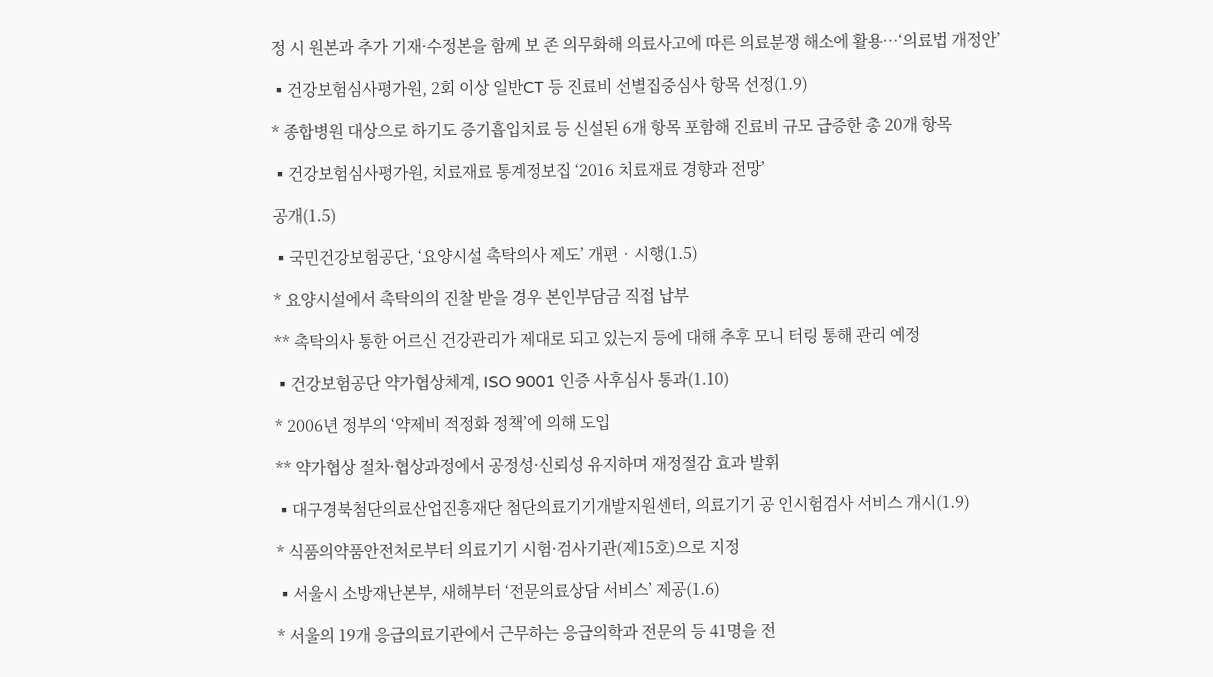정 시 원본과 추가 기재·수정본을 함께 보 존 의무화해 의료사고에 따른 의료분쟁 해소에 활용…‘의료법 개정안’

▪건강보험심사평가원, 2회 이상 일반CT 등 진료비 선별집중심사 항목 선정(1.9)

* 종합병원 대상으로 하기도 증기흡입치료 등 신설된 6개 항목 포함해 진료비 규모 급증한 총 20개 항목

▪건강보험심사평가원, 치료재료 통계정보집 ‘2016 치료재료 경향과 전망’

공개(1.5)

▪국민건강보험공단, ‘요양시설 촉탁의사 제도’ 개편‧시행(1.5)

* 요양시설에서 촉탁의의 진찰 받을 경우 본인부담금 직접 납부

** 촉탁의사 통한 어르신 건강관리가 제대로 되고 있는지 등에 대해 추후 모니 터링 통해 관리 예정

▪건강보험공단 약가협상체계, ISO 9001 인증 사후심사 통과(1.10)

* 2006년 정부의 ‘약제비 적정화 정책’에 의해 도입

** 약가협상 절차·협상과정에서 공정성·신뢰성 유지하며 재정절감 효과 발휘

▪대구경북첨단의료산업진흥재단 첨단의료기기개발지원센터, 의료기기 공 인시험검사 서비스 개시(1.9)

* 식품의약품안전처로부터 의료기기 시험·검사기관(제15호)으로 지정

▪서울시 소방재난본부, 새해부터 ‘전문의료상담 서비스’ 제공(1.6)

* 서울의 19개 응급의료기관에서 근무하는 응급의학과 전문의 등 41명을 전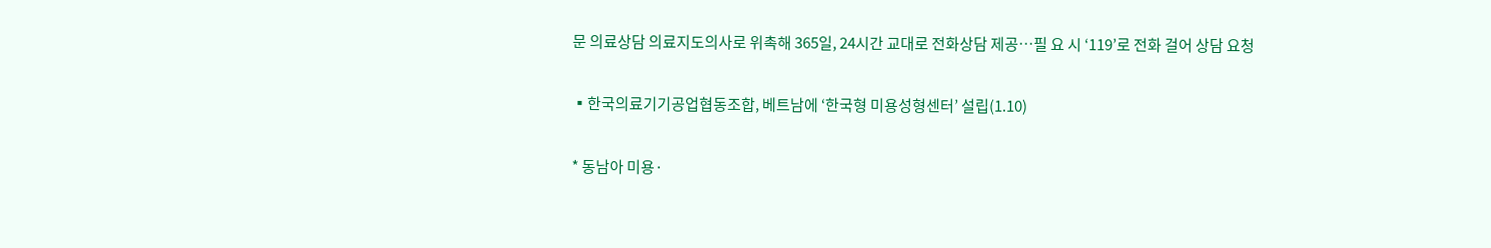문 의료상담 의료지도의사로 위촉해 365일, 24시간 교대로 전화상담 제공…필 요 시 ‘119’로 전화 걸어 상담 요청

▪한국의료기기공업협동조합, 베트남에 ‘한국형 미용성형센터’ 설립(1.10)

* 동남아 미용·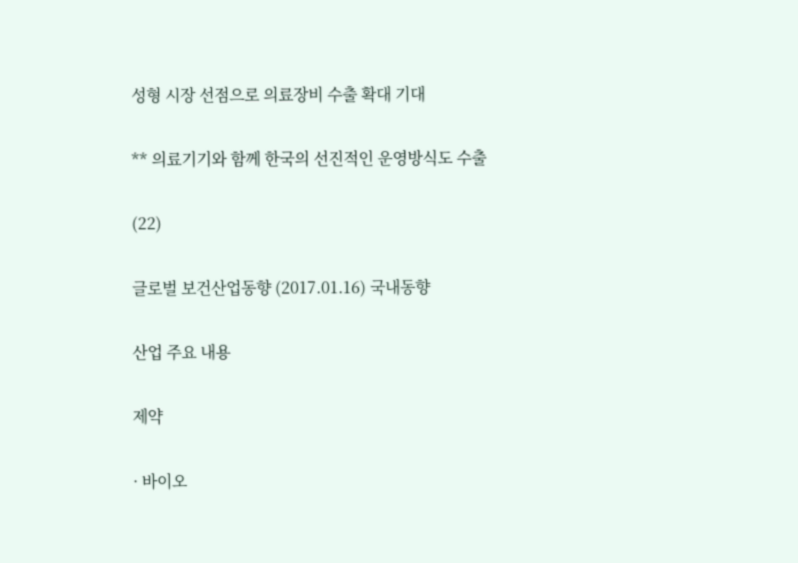성형 시장 선점으로 의료장비 수출 확대 기대

** 의료기기와 함께 한국의 선진적인 운영방식도 수출

(22)

글로벌 보건산업동향 (2017.01.16) 국내동향

산업 주요 내용

제약

· 바이오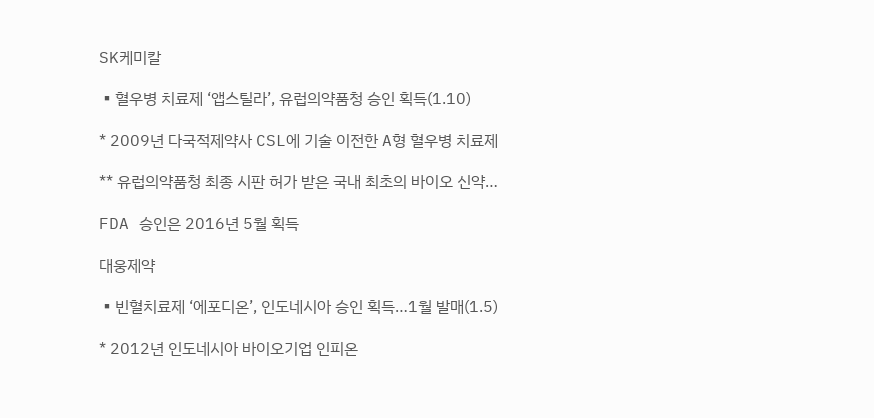SK케미칼

▪혈우병 치료제 ‘앱스틸라’, 유럽의약품청 승인 획득(1.10)

* 2009년 다국적제약사 CSL에 기술 이전한 A형 혈우병 치료제

** 유럽의약품청 최종 시판 허가 받은 국내 최초의 바이오 신약…

FDA 승인은 2016년 5월 획득

대웅제약

▪빈혈치료제 ‘에포디온’, 인도네시아 승인 획득…1월 발매(1.5)

* 2012년 인도네시아 바이오기업 인피온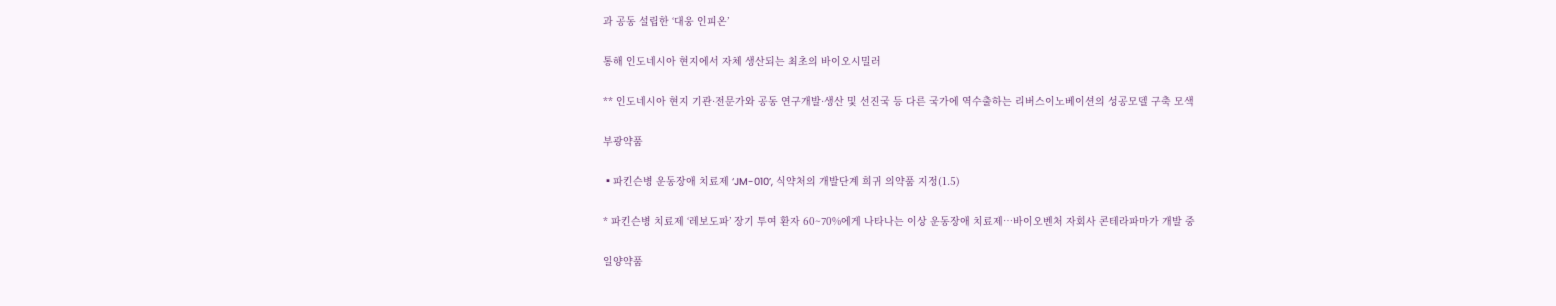과 공동 설립한 ‘대웅 인피온’

통해 인도네시아 현지에서 자체 생산되는 최초의 바이오시밀러

** 인도네시아 현지 기관·전문가와 공동 연구개발·생산 및 선진국 등 다른 국가에 역수출하는 리버스이노베이션의 성공모델 구축 모색

부광약품

▪파킨슨병 운동장애 치료제 ‘JM-010’, 식약처의 개발단계 희귀 의약품 지정(1.5)

* 파킨슨병 치료제 ‘레보도파’ 장기 투여 환자 60~70%에게 나타나는 이상 운동장애 치료제…바이오벤처 자회사 콘테라파마가 개발 중

일양약품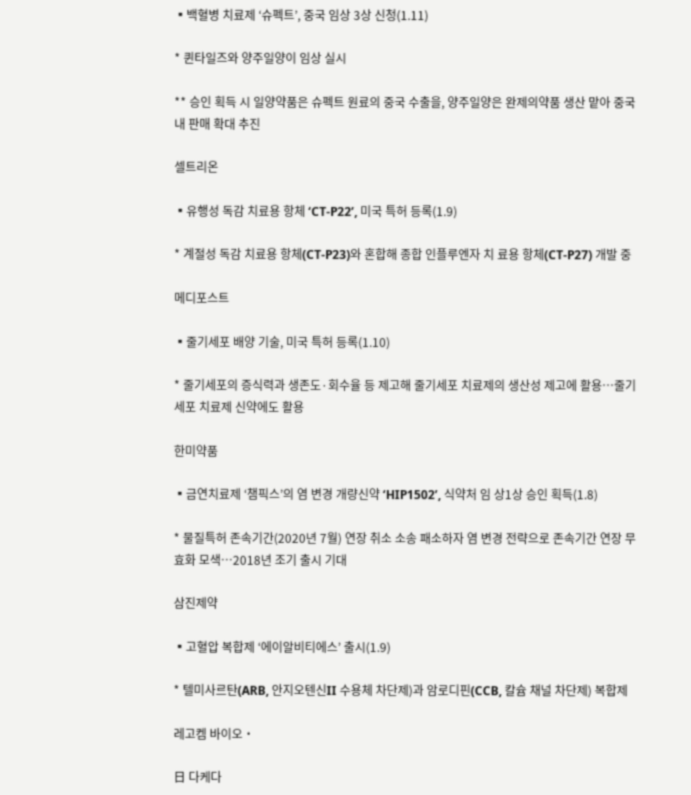▪백혈병 치료제 ‘슈펙트’, 중국 임상 3상 신청(1.11)

* 퀸타일즈와 양주일양이 임상 실시

** 승인 획득 시 일양약품은 슈펙트 원료의 중국 수출을, 양주일양은 완제의약품 생산 맡아 중국 내 판매 확대 추진

셀트리온

▪유행성 독감 치료용 항체 ‘CT-P22’, 미국 특허 등록(1.9)

* 계절성 독감 치료용 항체(CT-P23)와 혼합해 종합 인플루엔자 치 료용 항체(CT-P27) 개발 중

메디포스트

▪줄기세포 배양 기술, 미국 특허 등록(1.10)

* 줄기세포의 증식력과 생존도·회수율 등 제고해 줄기세포 치료제의 생산성 제고에 활용…줄기세포 치료제 신약에도 활용

한미약품

▪금연치료제 ‘챔픽스’의 염 변경 개량신약 ‘HIP1502’, 식약처 임 상1상 승인 획득(1.8)

* 물질특허 존속기간(2020년 7월) 연장 취소 소송 패소하자 염 변경 전략으로 존속기간 연장 무효화 모색…2018년 조기 출시 기대

삼진제약

▪고혈압 복합제 ‘에이알비티에스’ 출시(1.9)

* 텔미사르탄(ARB, 안지오텐신II 수용체 차단제)과 암로디핀(CCB, 칼슘 채널 차단제) 복합제

레고켐 바이오‧

⽇ 다케다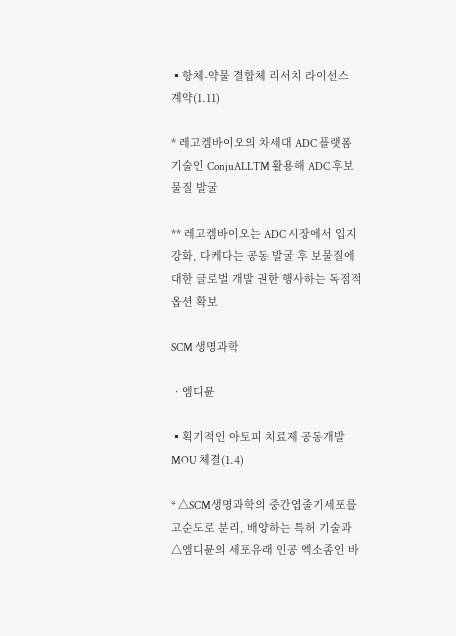▪항체-약물 결합체 리서치 라이선스 계약(1.11)

* 레고켐바이오의 차세대 ADC 플랫폼 기술인 ConjuALLTM 활용해 ADC 후보물질 발굴

** 레고켐바이오는 ADC 시장에서 입지 강화, 다케다는 공동 발굴 후 보물질에 대한 글로벌 개발 권한 행사하는 독점적 옵션 확보

SCM 생명과학

‧엠디뮨

▪획기적인 아토피 치료제 공동개발 MOU 체결(1.4)

* △SCM생명과학의 중간엽줄기세포를 고순도로 분리, 배양하는 특허 기술과 △엠디뮨의 세포유래 인공 엑소좀인 바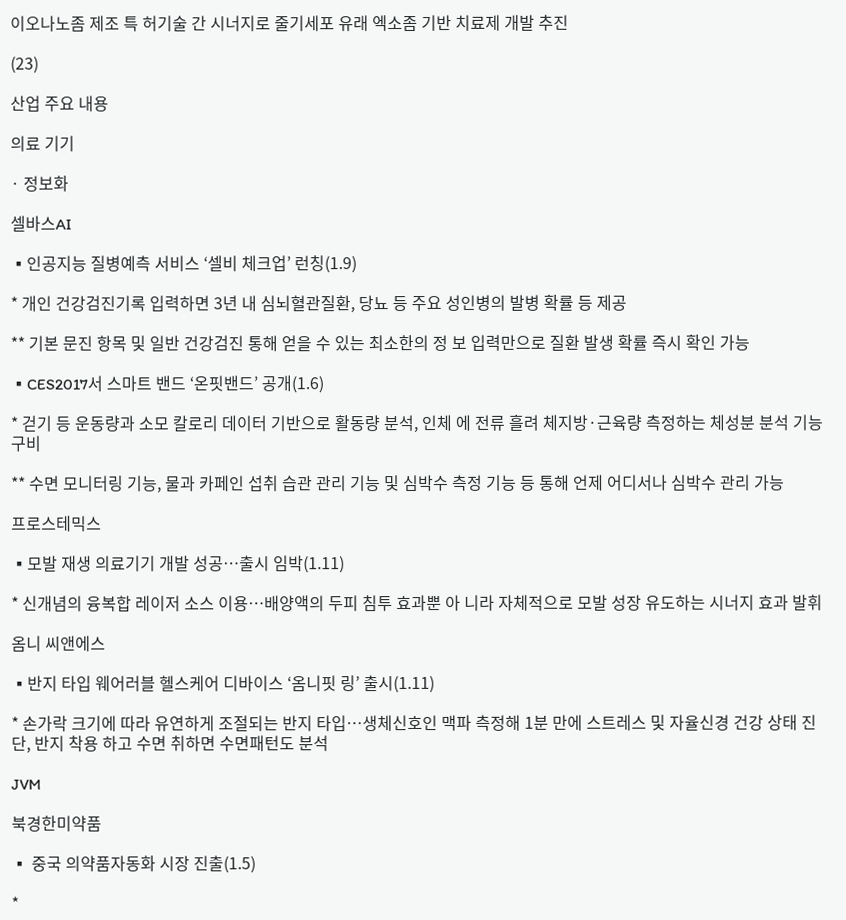이오나노좀 제조 특 허기술 간 시너지로 줄기세포 유래 엑소좀 기반 치료제 개발 추진

(23)

산업 주요 내용

의료 기기

· 정보화

셀바스AI

▪인공지능 질병예측 서비스 ‘셀비 체크업’ 런칭(1.9)

* 개인 건강검진기록 입력하면 3년 내 심뇌혈관질환, 당뇨 등 주요 성인병의 발병 확률 등 제공

** 기본 문진 항목 및 일반 건강검진 통해 얻을 수 있는 최소한의 정 보 입력만으로 질환 발생 확률 즉시 확인 가능

▪CES2017서 스마트 밴드 ‘온핏밴드’ 공개(1.6)

* 걷기 등 운동량과 소모 칼로리 데이터 기반으로 활동량 분석, 인체 에 전류 흘려 체지방·근육량 측정하는 체성분 분석 기능 구비

** 수면 모니터링 기능, 물과 카페인 섭취 습관 관리 기능 및 심박수 측정 기능 등 통해 언제 어디서나 심박수 관리 가능

프로스테믹스

▪모발 재생 의료기기 개발 성공…출시 임박(1.11)

* 신개념의 융복합 레이저 소스 이용…배양액의 두피 침투 효과뿐 아 니라 자체적으로 모발 성장 유도하는 시너지 효과 발휘

옴니 씨앤에스

▪반지 타입 웨어러블 헬스케어 디바이스 ‘옴니핏 링’ 출시(1.11)

* 손가락 크기에 따라 유연하게 조절되는 반지 타입…생체신호인 맥파 측정해 1분 만에 스트레스 및 자율신경 건강 상태 진단, 반지 착용 하고 수면 취하면 수면패턴도 분석

JVM

북경한미약품

▪ 중국 의약품자동화 시장 진출(1.5)

*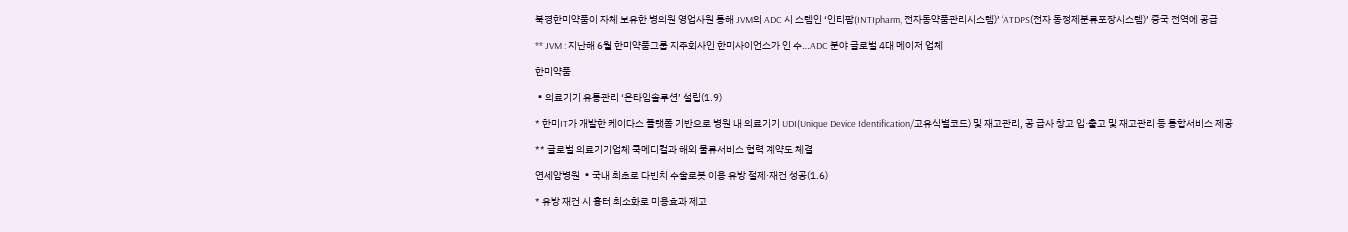북경한미약품이 자체 보유한 병의원 영업사원 통해 JVM의 ADC 시 스템인 ‘인티팜(INTIpharm, 전자동약품관리시스템)’ ‘ATDPS(전자 동정제분류포장시스템)’ 중국 전역에 공급

** JVM : 지난해 6월 한미약품그룹 지주회사인 한미사이언스가 인 수…ADC 분야 글로벌 4대 메이저 업체

한미약품

▪의료기기 유통관리 ‘온타임솔루션’ 설립(1.9)

* 한미IT가 개발한 케이다스 플랫폼 기반으로 병원 내 의료기기 UDI(Unique Device Identification/고유식별코드) 및 재고관리, 공 급사 창고 입·출고 및 재고관리 등 통합서비스 제공

** 글로벌 의료기기업체 쿡메디컬과 해외 물류서비스 협력 계약도 체결

연세암병원 ▪국내 최초로 다빈치 수술로봇 이용 유방 절제·재건 성공(1.6)

* 유방 재건 시 흉터 최소화로 미용효과 제고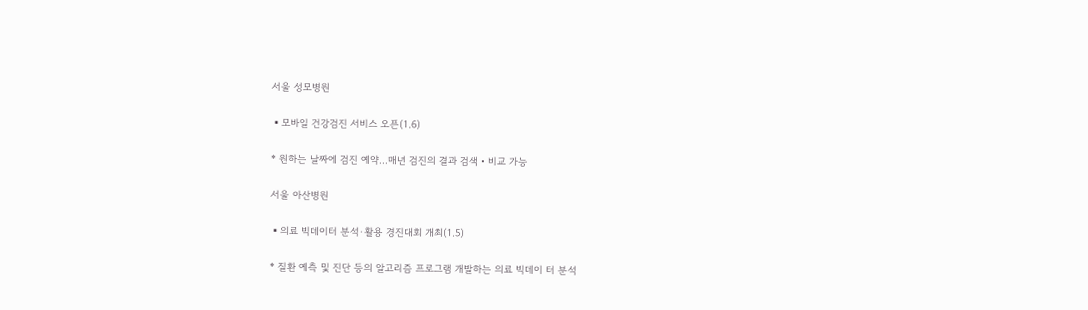서울 성모병원

▪모바일 건강검진 서비스 오픈(1.6)

* 원하는 날짜에 검진 예약…매년 검진의 결과 검색‧비교 가능

서울 아산병원

▪의료 빅데이터 분석·활용 경진대회 개최(1.5)

* 질환 예측 및 진단 등의 알고리즘 프로그램 개발하는 의료 빅데이 터 분석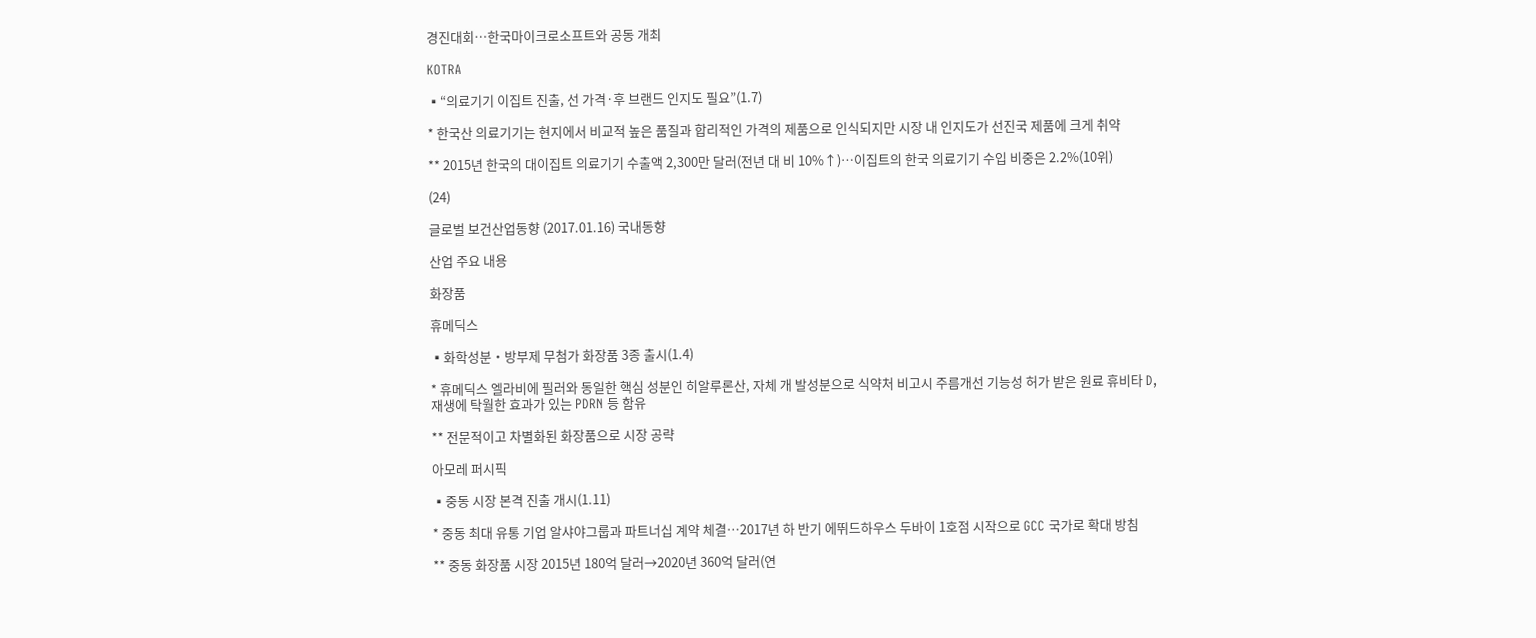경진대회…한국마이크로소프트와 공동 개최

KOTRA

▪“의료기기 이집트 진출, 선 가격·후 브랜드 인지도 필요”(1.7)

* 한국산 의료기기는 현지에서 비교적 높은 품질과 합리적인 가격의 제품으로 인식되지만 시장 내 인지도가 선진국 제품에 크게 취약

** 2015년 한국의 대이집트 의료기기 수출액 2,300만 달러(전년 대 비 10%↑)…이집트의 한국 의료기기 수입 비중은 2.2%(10위)

(24)

글로벌 보건산업동향 (2017.01.16) 국내동향

산업 주요 내용

화장품

휴메딕스

▪화학성분‧방부제 무첨가 화장품 3종 출시(1.4)

* 휴메딕스 엘라비에 필러와 동일한 핵심 성분인 히알루론산, 자체 개 발성분으로 식약처 비고시 주름개선 기능성 허가 받은 원료 휴비타 D, 재생에 탁월한 효과가 있는 PDRN 등 함유

** 전문적이고 차별화된 화장품으로 시장 공략

아모레 퍼시픽

▪중동 시장 본격 진출 개시(1.11)

* 중동 최대 유통 기업 알샤야그룹과 파트너십 계약 체결…2017년 하 반기 에뛰드하우스 두바이 1호점 시작으로 GCC 국가로 확대 방침

** 중동 화장품 시장 2015년 180억 달러→2020년 360억 달러(연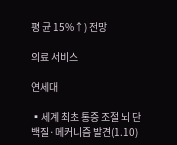평 균 15%↑) 전망

의료 서비스

연세대

▪세계 최초 통증 조절 뇌 단백질·메커니즘 발견(1.10)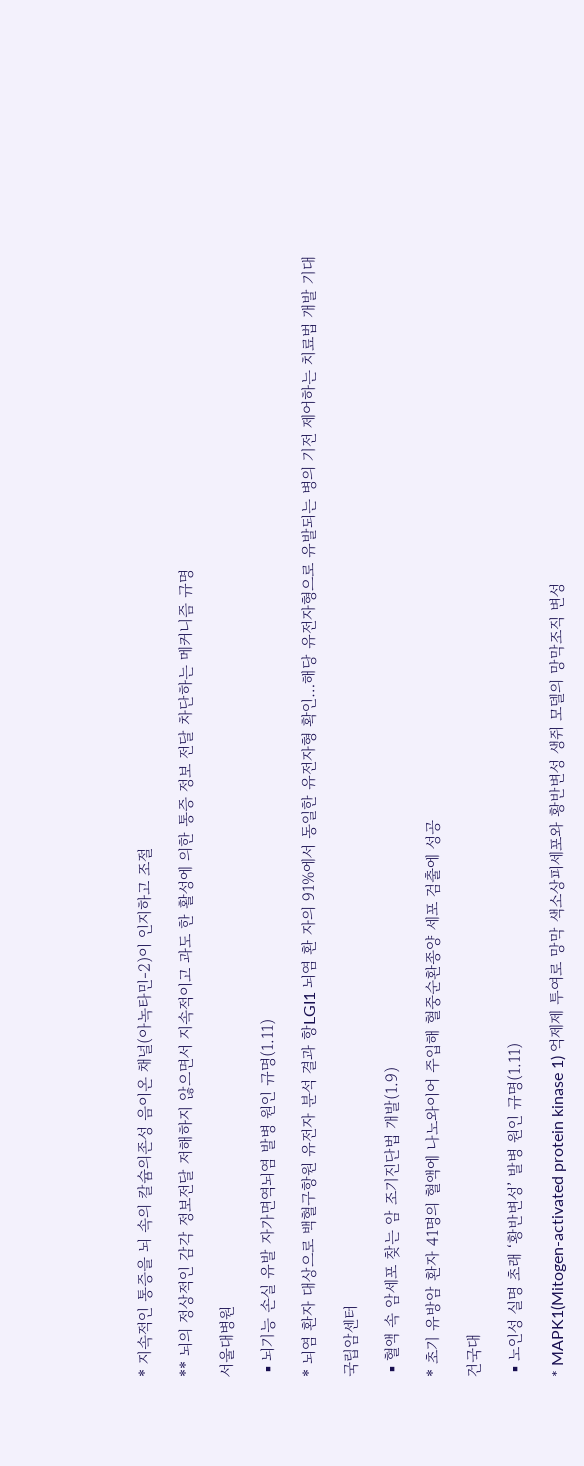* 지속적인 통증을 뇌 속의 칼슘의존성 음이온 채널(아녹타민-2)이 인지하고 조절

** 뇌의 정상적인 감각 정보전달 저해하지 않으면서 지속적이고 과도 한 활성에 의한 통증 정보 전달 차단하는 메커니즘 규명

서울대병원

▪뇌기능 손실 유발 자가면역뇌염 발병 원인 규명(1.11)

* 뇌염 환자 대상으로 백혈구항원 유전자 분석 결과 항LGI1 뇌염 환 자의 91%에서 동일한 유전자형 확인…해당 유전자형으로 유발되는 병의 기전 제어하는 치료법 개발 기대

국립암센터

▪혈액 속 암세포 찾는 암 조기진단법 개발(1.9)

* 초기 유방암 환자 41명의 혈액에 나노와이어 주입해 혈중순환종양 세포 검출에 성공

건국대

▪노인성 실명 초래 ‘황반변성’ 발병 원인 규명(1.11)

* MAPK1(Mitogen-activated protein kinase 1) 억제제 투여로 망막 색소상피세포와 황반변성 생쥐 모델의 망막조직 변성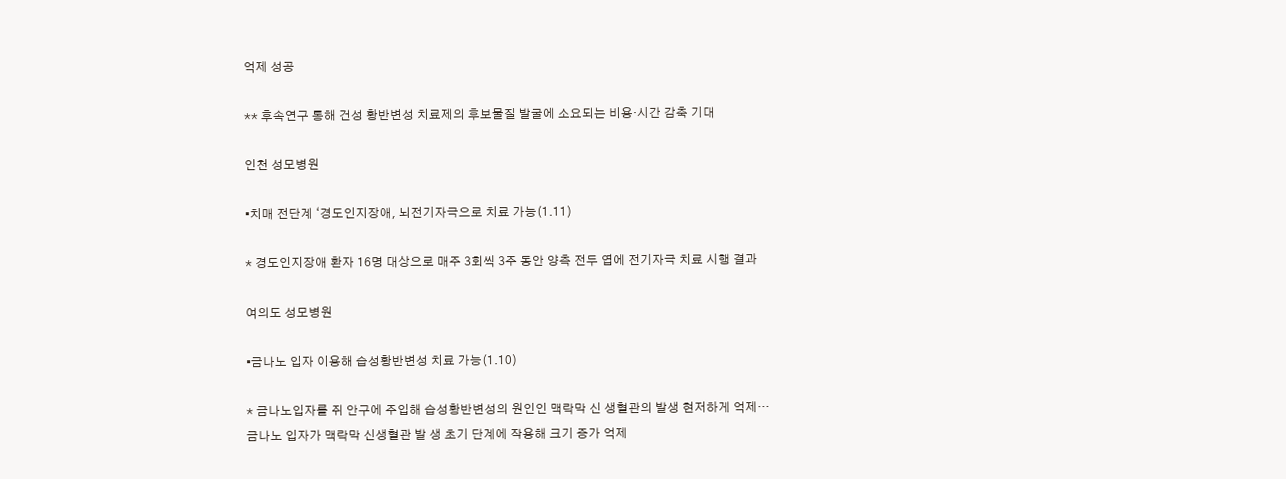억제 성공

** 후속연구 통해 건성 황반변성 치료제의 후보물질 발굴에 소요되는 비용·시간 감축 기대

인천 성모병원

▪치매 전단계 ‘경도인지장애, 뇌전기자극으로 치료 가능(1.11)

* 경도인지장애 환자 16명 대상으로 매주 3회씩 3주 동안 양측 전두 엽에 전기자극 치료 시행 결과

여의도 성모병원

▪금나노 입자 이용해 습성황반변성 치료 가능(1.10)

* 금나노입자를 쥐 안구에 주입해 습성황반변성의 원인인 맥락막 신 생혈관의 발생 현저하게 억제…금나노 입자가 맥락막 신생혈관 발 생 초기 단계에 작용해 크기 증가 억제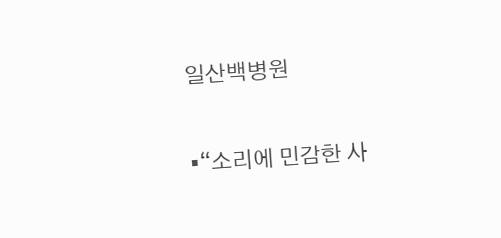일산백병원

▪“소리에 민감한 사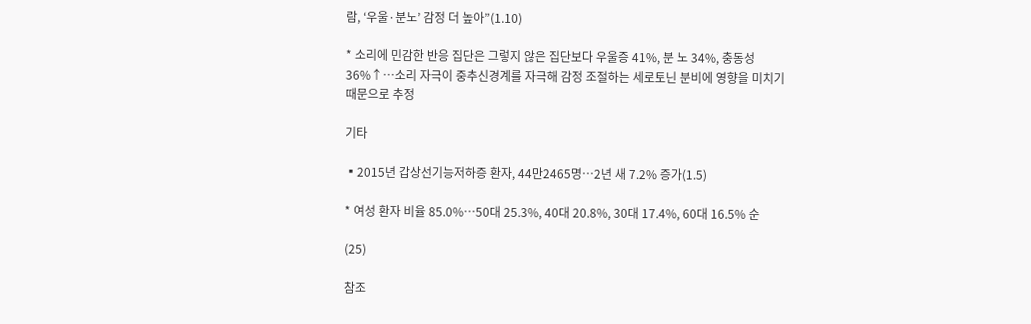람, ‘우울·분노’ 감정 더 높아”(1.10)

* 소리에 민감한 반응 집단은 그렇지 않은 집단보다 우울증 41%, 분 노 34%, 충동성 36%↑…소리 자극이 중추신경계를 자극해 감정 조절하는 세로토닌 분비에 영향을 미치기 때문으로 추정

기타

▪2015년 갑상선기능저하증 환자, 44만2465명…2년 새 7.2% 증가(1.5)

* 여성 환자 비율 85.0%…50대 25.3%, 40대 20.8%, 30대 17.4%, 60대 16.5% 순

(25)

참조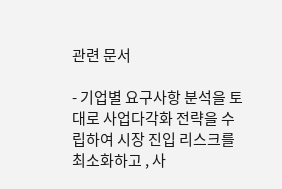관련 문서

- 기업별 요구사항 분석을 토대로 사업다각화 전략을 수립하여 시장 진입 리스크를 최소화하고 , 사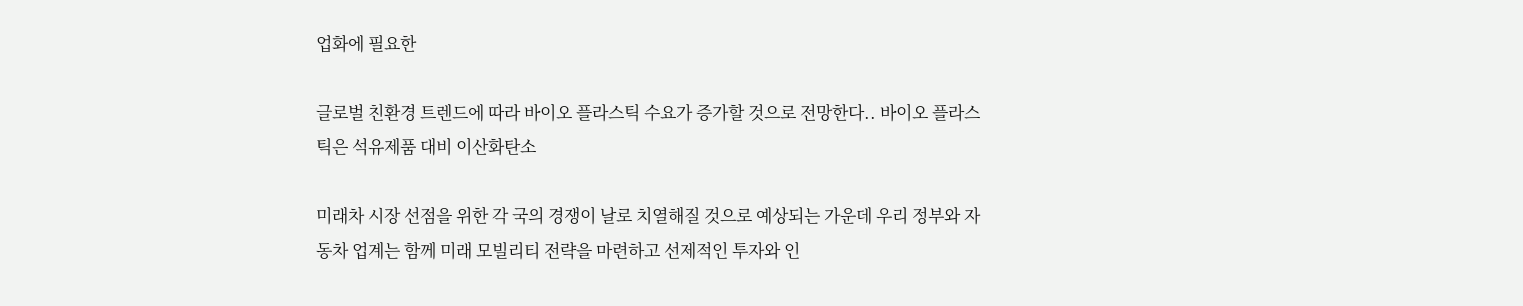업화에 필요한

글로벌 친환경 트렌드에 따라 바이오 플라스틱 수요가 증가할 것으로 전망한다.. 바이오 플라스틱은 석유제품 대비 이산화탄소

미래차 시장 선점을 위한 각 국의 경쟁이 날로 치열해질 것으로 예상되는 가운데 우리 정부와 자동차 업계는 함께 미래 모빌리티 전략을 마련하고 선제적인 투자와 인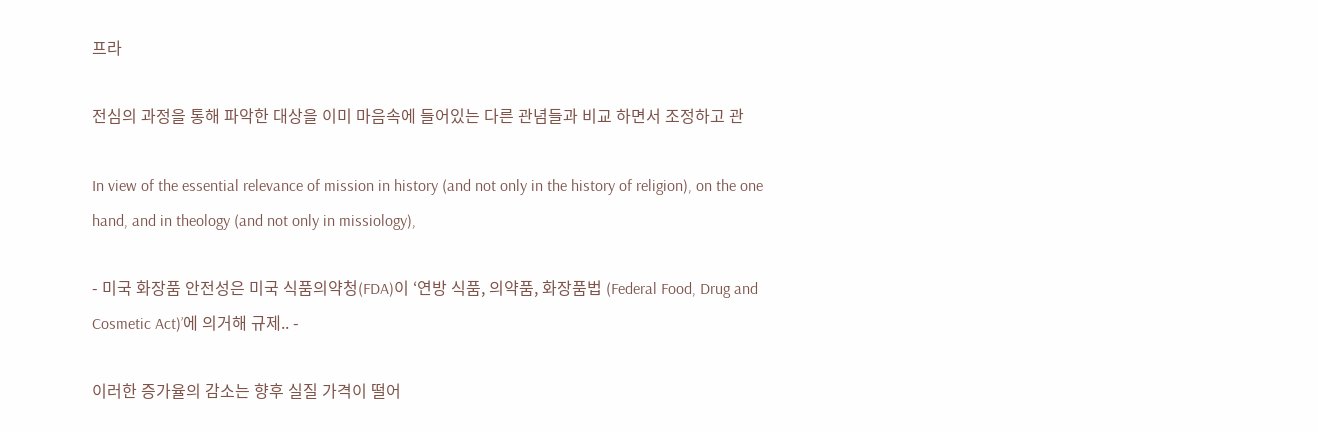프라

전심의 과정을 통해 파악한 대상을 이미 마음속에 들어있는 다른 관념들과 비교 하면서 조정하고 관

In view of the essential relevance of mission in history (and not only in the history of religion), on the one hand, and in theology (and not only in missiology),

- 미국 화장품 안전성은 미국 식품의약청(FDA)이 ‘연방 식품, 의약품, 화장품법 (Federal Food, Drug and Cosmetic Act)’에 의거해 규제.. -

이러한 증가율의 감소는 향후 실질 가격이 떨어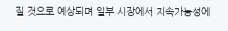질 것으로 예상되며 일부 시장에서 지속가능성에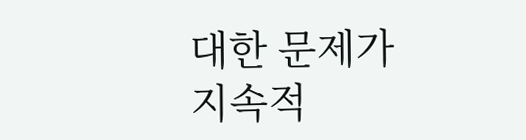대한 문제가 지속적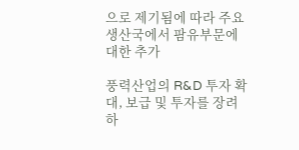으로 제기됨에 따라 주요 생산국에서 팜유부문에 대한 추가

풍력산업의 R&D 투자 확대, 보급 및 투자를 장려하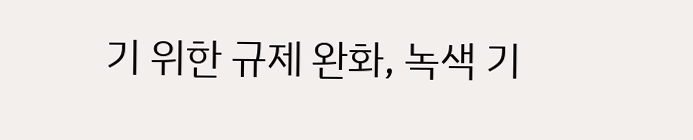기 위한 규제 완화, 녹색 기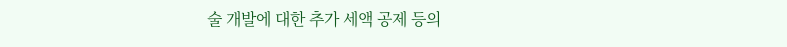술 개발에 대한 추가 세액 공제 등의